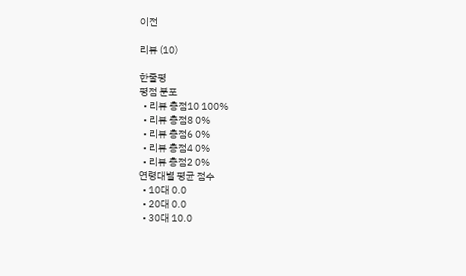이전

리뷰 (10)

한줄평
평점 분포
  • 리뷰 총점10 100%
  • 리뷰 총점8 0%
  • 리뷰 총점6 0%
  • 리뷰 총점4 0%
  • 리뷰 총점2 0%
연령대별 평균 점수
  • 10대 0.0
  • 20대 0.0
  • 30대 10.0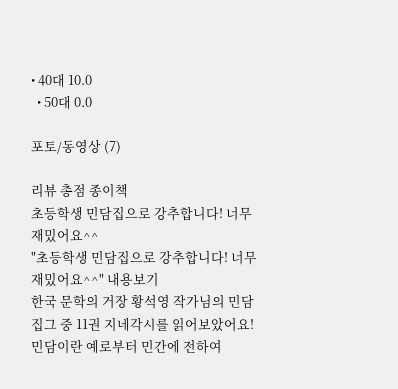• 40대 10.0
  • 50대 0.0

포토/동영상 (7)

리뷰 총점 종이책
초등학생 민담집으로 강추합니다! 너무 재밌어요^^
"초등학생 민담집으로 강추합니다! 너무 재밌어요^^" 내용보기
한국 문학의 거장 황석영 작가님의 민담집그 중 11권 지네각시를 읽어보았어요!민담이란 예로부터 민간에 전하여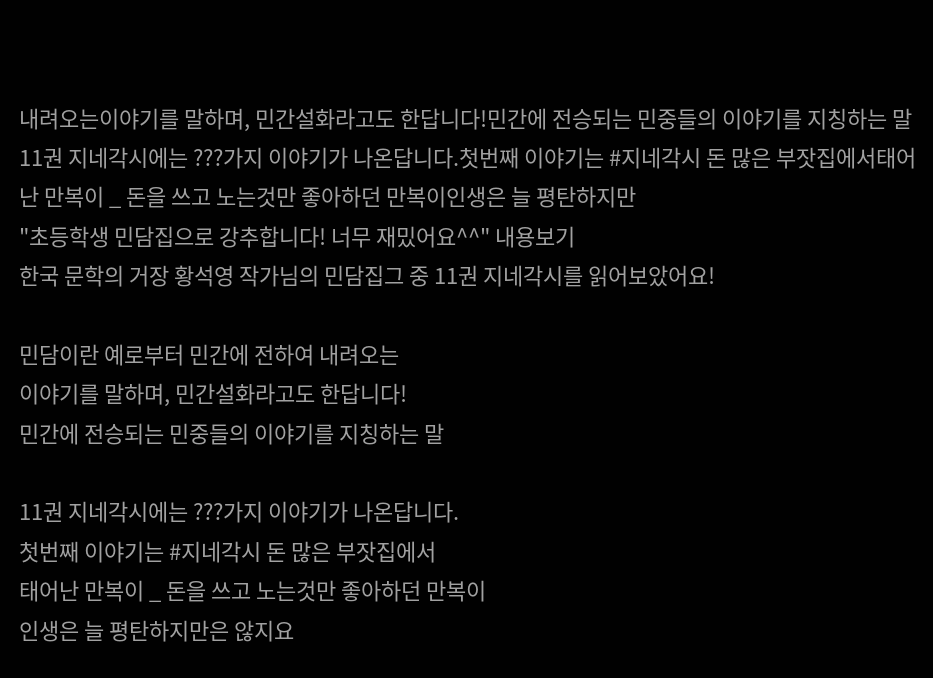내려오는이야기를 말하며, 민간설화라고도 한답니다!민간에 전승되는 민중들의 이야기를 지칭하는 말11권 지네각시에는 ???가지 이야기가 나온답니다.첫번째 이야기는 #지네각시 돈 많은 부잣집에서태어난 만복이 _ 돈을 쓰고 노는것만 좋아하던 만복이인생은 늘 평탄하지만
"초등학생 민담집으로 강추합니다! 너무 재밌어요^^" 내용보기
한국 문학의 거장 황석영 작가님의 민담집그 중 11권 지네각시를 읽어보았어요!

민담이란 예로부터 민간에 전하여 내려오는
이야기를 말하며, 민간설화라고도 한답니다!
민간에 전승되는 민중들의 이야기를 지칭하는 말

11권 지네각시에는 ???가지 이야기가 나온답니다.
첫번째 이야기는 #지네각시 돈 많은 부잣집에서
태어난 만복이 _ 돈을 쓰고 노는것만 좋아하던 만복이
인생은 늘 평탄하지만은 않지요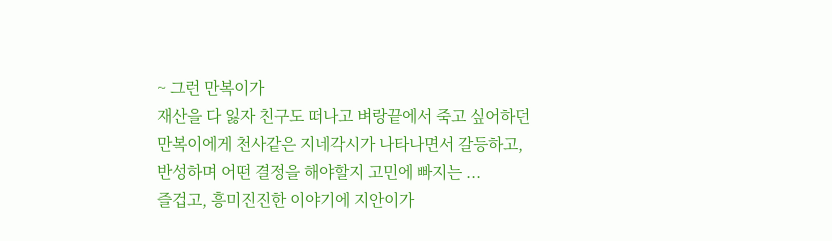~ 그런 만복이가
재산을 다 잃자 친구도 떠나고 벼랑끝에서 죽고 싶어하던
만복이에게 천사같은 지네각시가 나타나면서 갈등하고,
반성하며 어떤 결정을 해야할지 고민에 빠지는 ...
즐겁고, 흥미진진한 이야기에 지안이가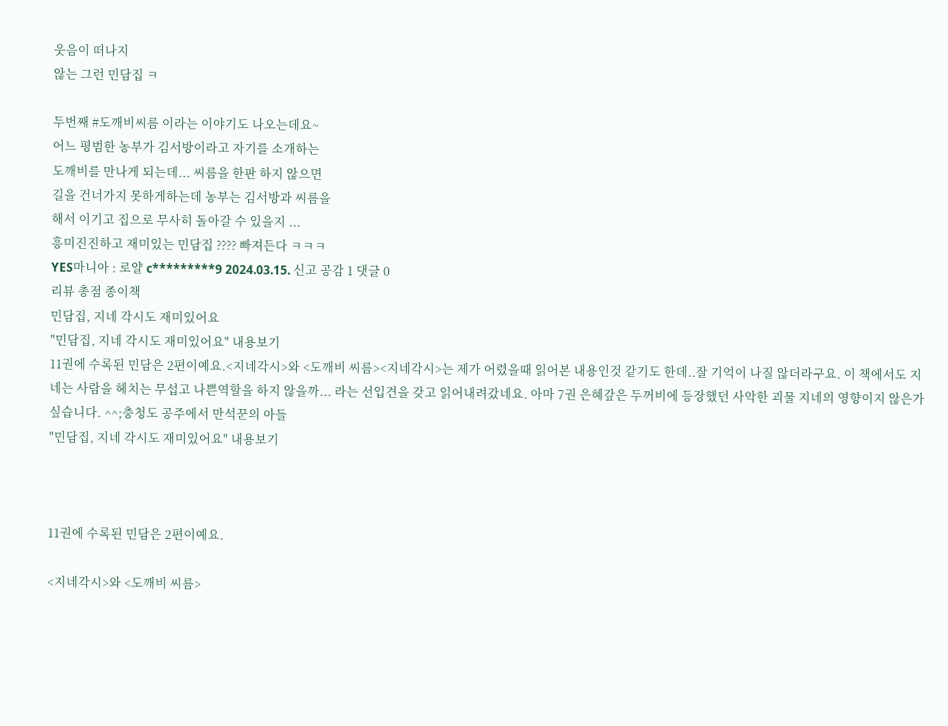웃음이 떠나지
않는 그런 민담집 ㅋ

두번째 #도깨비씨름 이라는 이야기도 나오는데요~
어느 평범한 농부가 김서방이라고 자기를 소개하는
도깨비를 만나게 되는데... 씨름을 한판 하지 않으면
길을 건너가지 못하게하는데 농부는 김서방과 씨름을
해서 이기고 집으로 무사히 돌아갈 수 있을지 ...
흥미진진하고 재미있는 민담집 ???? 빠져든다 ㅋㅋㅋ
YES마니아 : 로얄 c*********9 2024.03.15. 신고 공감 1 댓글 0
리뷰 총점 종이책
민담집, 지네 각시도 재미있어요
"민담집, 지네 각시도 재미있어요" 내용보기
11권에 수록된 민담은 2편이예요.<지네각시>와 <도깨비 씨름><지네각시>는 제가 어렸을때 읽어본 내용인것 같기도 한데..잘 기억이 나질 않더라구요. 이 책에서도 지네는 사람을 헤치는 무섭고 나쁜역할을 하지 않을까... 라는 선입견을 갖고 읽어내려갔네요. 아마 7권 은혜갚은 두꺼비에 등장했던 사악한 괴물 지네의 영향이지 않은가 싶습니다. ^^;충청도 공주에서 만석꾼의 아들
"민담집, 지네 각시도 재미있어요" 내용보기



11권에 수록된 민담은 2편이예요.

<지네각시>와 <도깨비 씨름>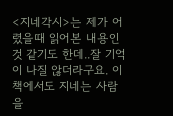<지네각시>는 제가 어렸을때 읽어본 내용인것 같기도 한데..잘 기억이 나질 않더라구요. 이 책에서도 지네는 사람을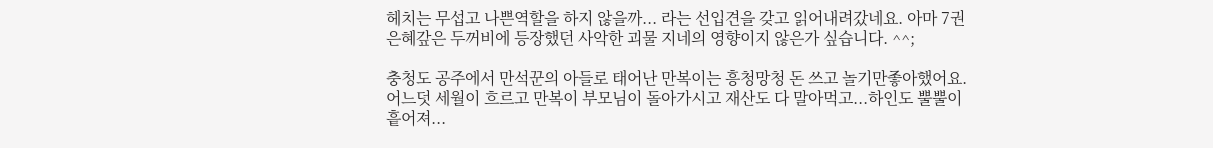헤치는 무섭고 나쁜역할을 하지 않을까... 라는 선입견을 갖고 읽어내려갔네요. 아마 7권 은혜갚은 두꺼비에 등장했던 사악한 괴물 지네의 영향이지 않은가 싶습니다. ^^;

충청도 공주에서 만석꾼의 아들로 태어난 만복이는 흥청망청 돈 쓰고 놀기만좋아했어요.  어느덧 세월이 흐르고 만복이 부모님이 돌아가시고 재산도 다 말아먹고...하인도 뿔뿔이 흩어져...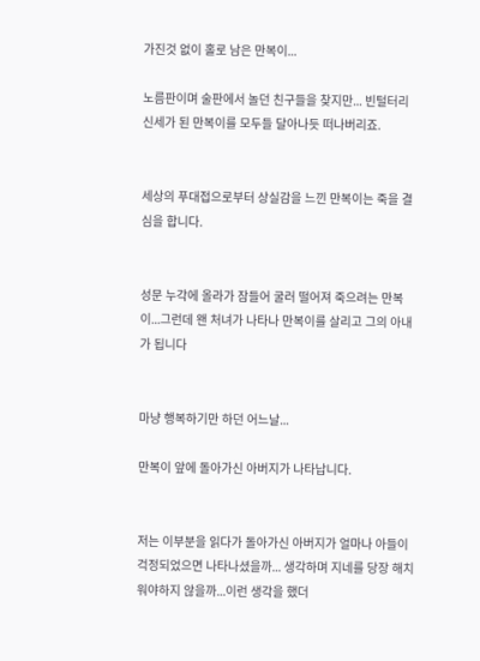가진것 없이 홀로 남은 만복이...

노름판이며 술판에서 놀던 친구들을 찾지만... 빈털터리 신세가 된 만복이를 모두들 달아나듯 떠나버리죠.


세상의 푸대접으로부터 상실감을 느낀 만복이는 죽을 결심을 합니다.


성문 누각에 올라가 잠들어 굴러 떨어져 죽으려는 만복이...그런데 왠 처녀가 나타나 만복이를 살리고 그의 아내가 됩니다


마냥 행복하기만 하던 어느날...

만복이 앞에 돌아가신 아버지가 나타납니다.


저는 이부분을 읽다가 돌아가신 아버지가 얼마나 아들이 걱정되었으면 나타나셨을까... 생각하며 지네를 당장 해치워야하지 않을까...이런 생각을 했더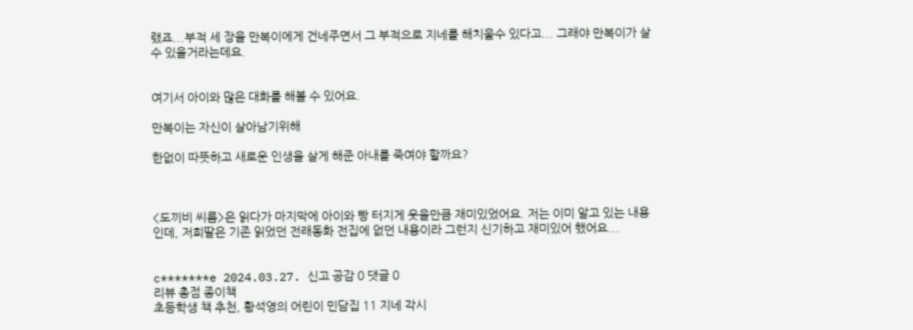랬죠...부적 세 장을 만복이에게 건네주면서 그 부적으로 지네를 해치울수 있다고... 그래야 만복이가 살수 있을거라는데요.


여기서 아이와 많은 대화를 해볼 수 있어요.

만복이는 자신이 살아남기위해

한없이 따뜻하고 새로운 인생을 살게 해준 아내를 죽여야 할까요?



<도끼비 씨름>은 읽다가 마지막에 아이와 빵 터지게 웃을만큼 재미있었어요. 저는 이미 알고 있는 내용인데, 저희딸은 기존 읽었던 전래동화 전집에 없던 내용이라 그런지 신기하고 재미있어 했어요...


c*******e 2024.03.27. 신고 공감 0 댓글 0
리뷰 총점 종이책
초등학생 책 추천, 황석영의 어린이 민담집 11 지네 각시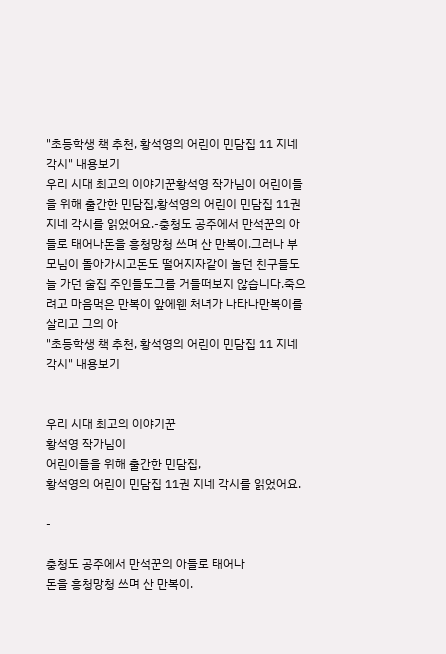"초등학생 책 추천, 황석영의 어린이 민담집 11 지네 각시" 내용보기
우리 시대 최고의 이야기꾼황석영 작가님이 어린이들을 위해 출간한 민담집,황석영의 어린이 민담집 11권 지네 각시를 읽었어요.-충청도 공주에서 만석꾼의 아들로 태어나돈을 흥청망청 쓰며 산 만복이.그러나 부모님이 돌아가시고돈도 떨어지자같이 놀던 친구들도늘 가던 술집 주인들도그를 거들떠보지 않습니다.죽으려고 마음먹은 만복이 앞에웬 처녀가 나타나만복이를 살리고 그의 아
"초등학생 책 추천, 황석영의 어린이 민담집 11 지네 각시" 내용보기


우리 시대 최고의 이야기꾼
황석영 작가님이
어린이들을 위해 출간한 민담집,
황석영의 어린이 민담집 11권 지네 각시를 읽었어요.

-

충청도 공주에서 만석꾼의 아들로 태어나
돈을 흥청망청 쓰며 산 만복이.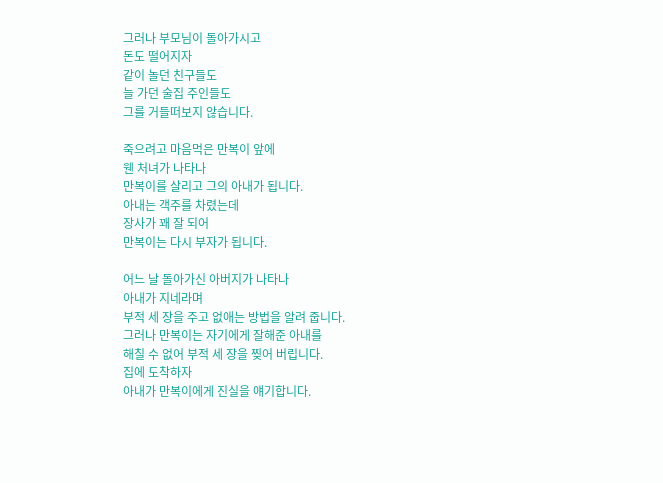그러나 부모님이 돌아가시고
돈도 떨어지자
같이 놀던 친구들도
늘 가던 술집 주인들도
그를 거들떠보지 않습니다.

죽으려고 마음먹은 만복이 앞에
웬 처녀가 나타나
만복이를 살리고 그의 아내가 됩니다.
아내는 객주를 차렸는데
장사가 꽤 잘 되어
만복이는 다시 부자가 됩니다.

어느 날 돌아가신 아버지가 나타나
아내가 지네라며
부적 세 장을 주고 없애는 방법을 알려 줍니다.
그러나 만복이는 자기에게 잘해준 아내를
해칠 수 없어 부적 세 장을 찢어 버립니다.
집에 도착하자
아내가 만복이에게 진실을 얘기합니다.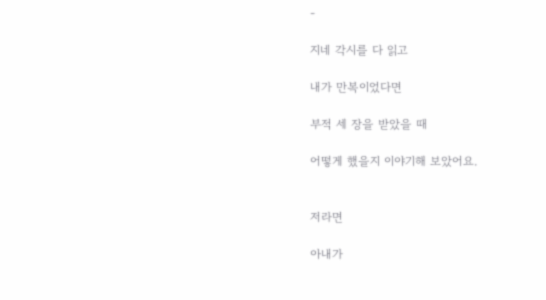-

지네 각시를 다 읽고

내가 만복이었다면

부적 세 장을 받았을 때

어떻게 했을지 이야기해 보았어요.


저라면

아내가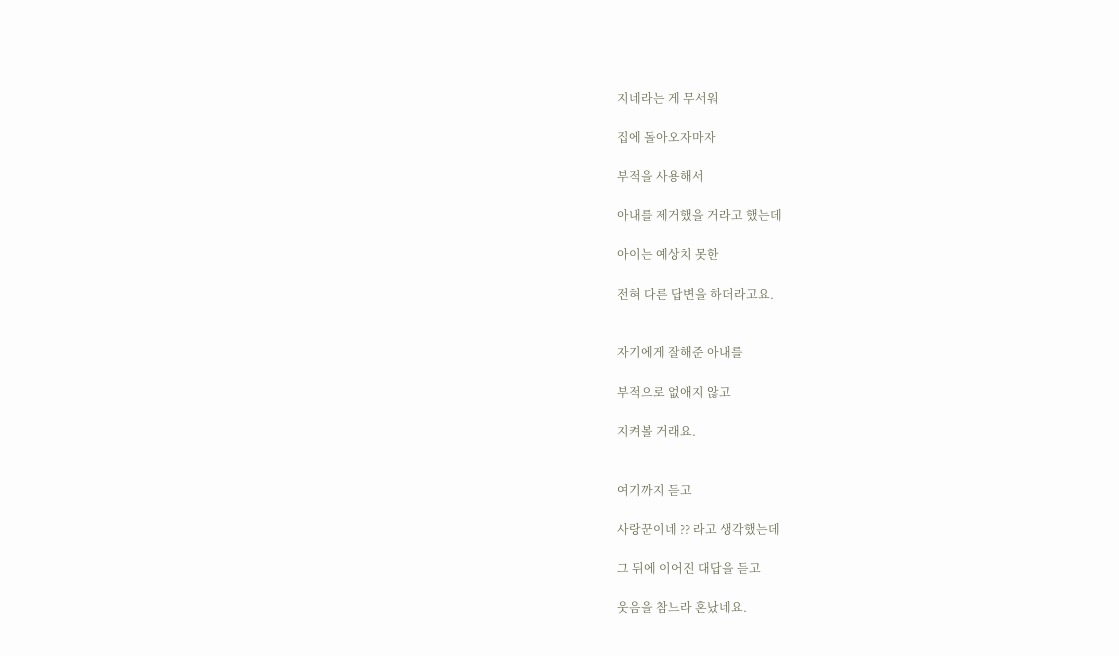지네라는 게 무서워

집에 돌아오자마자

부적을 사용해서

아내를 제거했을 거라고 했는데

아이는 예상치 못한

전혀 다른 답변을 하더라고요.


자기에게 잘해준 아내를

부적으로 없애지 않고

지켜볼 거래요.


여기까지 듣고

사랑꾼이네 ?? 라고 생각했는데

그 뒤에 이어진 대답을 듣고

웃음을 참느라 혼났네요.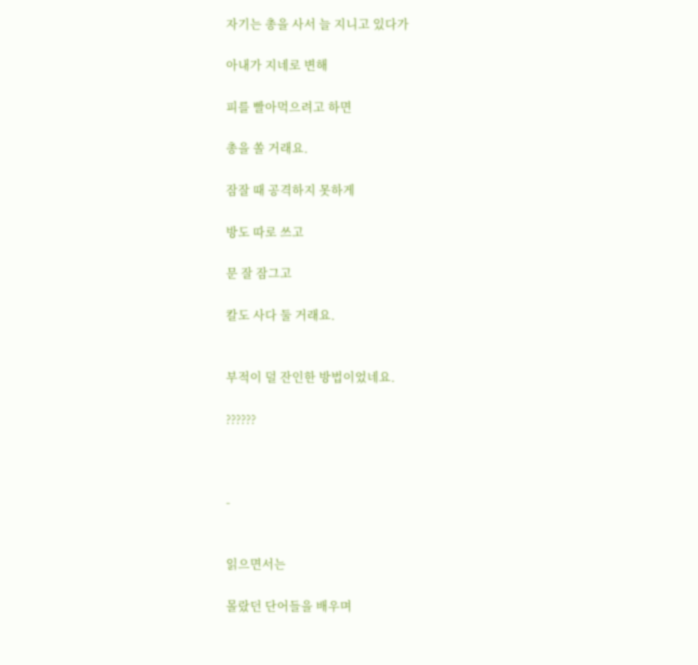자기는 총을 사서 늘 지니고 있다가

아내가 지네로 변해

피를 빨아먹으려고 하면

총을 쏠 거래요.

잠잘 때 공격하지 못하게

방도 따로 쓰고

문 잘 잠그고

칼도 사다 둘 거래요.


부적이 덜 잔인한 방법이었네요.

??????



-


읽으면서는

몰랐던 단어들을 배우며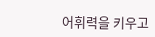어휘력을 키우고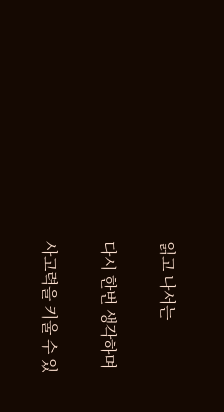읽고 나서는

다시 한번 생각하며

사고력을 키울 수 있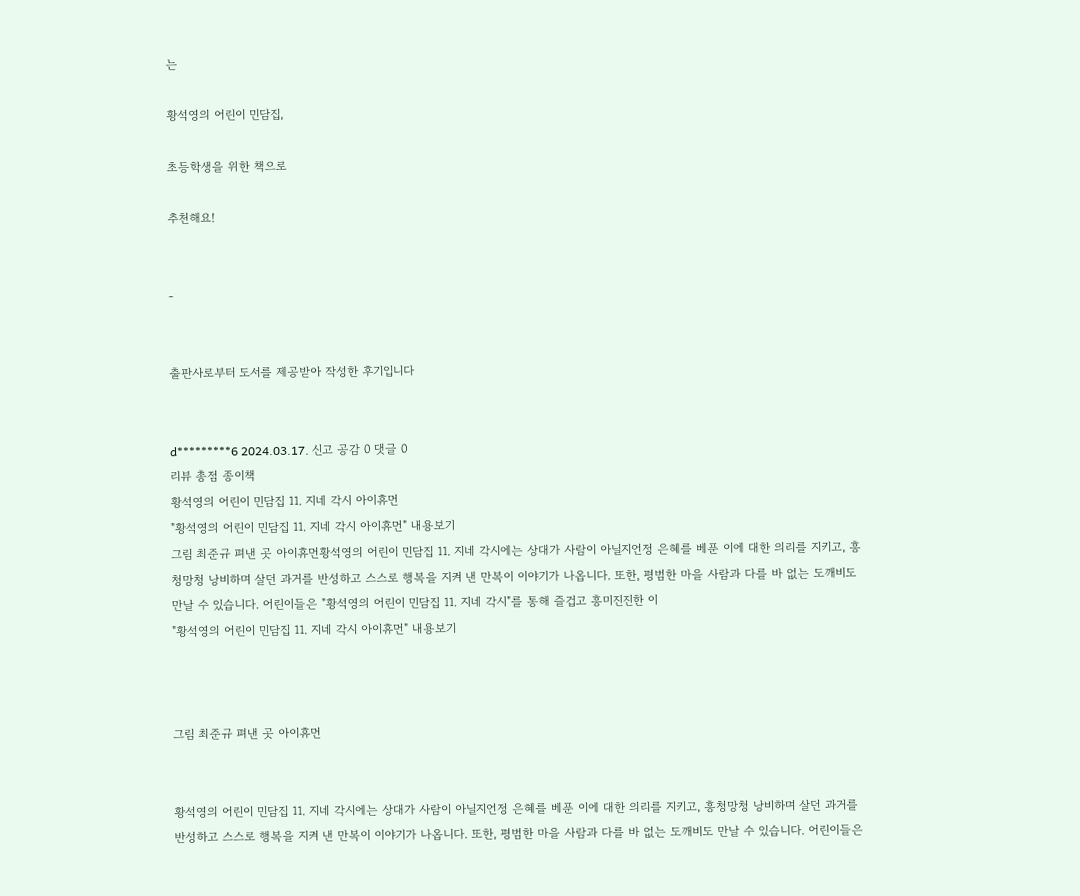는

황석영의 어린이 민담집,

초등학생을 위한 책으로

추천해요!


-


출판사로부터 도서를 제공받아 작성한 후기입니다


d*********6 2024.03.17. 신고 공감 0 댓글 0
리뷰 총점 종이책
황석영의 어린이 민담집 11. 지네 각시 아이휴먼
"황석영의 어린이 민담집 11. 지네 각시 아이휴먼" 내용보기
그림 최준규 펴낸 곳 아이휴먼황석영의 어린이 민담집 11. 지네 각시에는 상대가 사람이 아닐지언정 은혜를 베푼 이에 대한 의리를 지키고, 흥청망청 낭비하며 살던 과거를 반성하고 스스로 행복을 지켜 낸 만복이 이야기가 나옵니다. 또한, 평범한 마을 사람과 다를 바 없는 도깨비도 만날 수 있습니다. 어린이들은 "황석영의 어린이 민담집 11. 지네 각시"를 통해 즐겁고 흥미진진한 이
"황석영의 어린이 민담집 11. 지네 각시 아이휴먼" 내용보기



그림 최준규 펴낸 곳 아이휴먼


황석영의 어린이 민담집 11. 지네 각시에는 상대가 사람이 아닐지언정 은혜를 베푼 이에 대한 의리를 지키고, 흥청망청 낭비하며 살던 과거를 반성하고 스스로 행복을 지켜 낸 만복이 이야기가 나옵니다. 또한, 평범한 마을 사람과 다를 바 없는 도깨비도 만날 수 있습니다. 어린이들은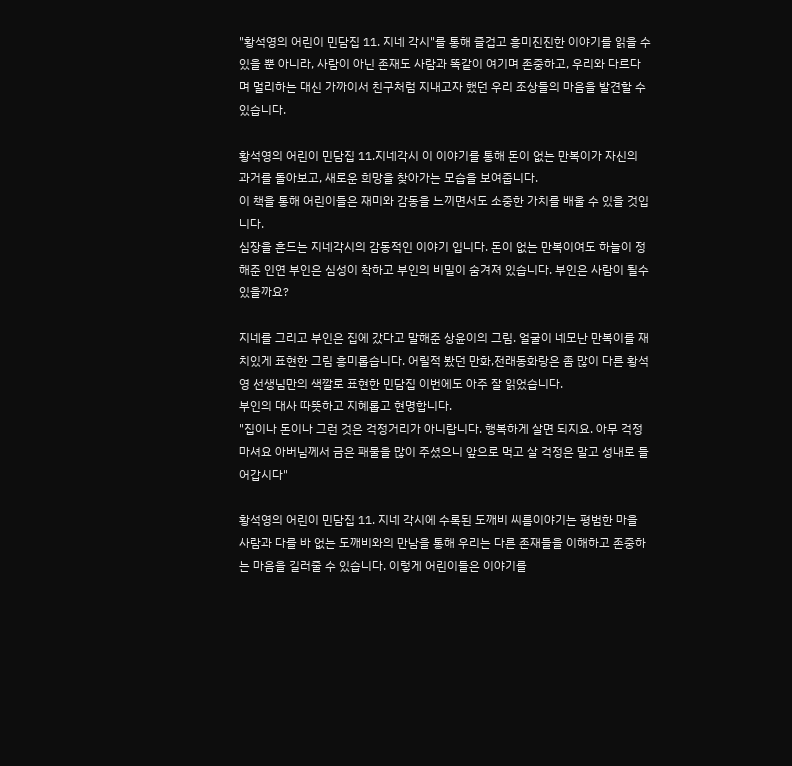"황석영의 어린이 민담집 11. 지네 각시"를 통해 즐겁고 흥미진진한 이야기를 읽을 수 있을 뿐 아니라, 사람이 아닌 존재도 사람과 똑같이 여기며 존중하고, 우리와 다르다며 멀리하는 대신 가까이서 친구처럼 지내고자 했던 우리 조상들의 마음을 발견할 수 있습니다.

황석영의 어린이 민담집 11.지네각시 이 이야기를 통해 돈이 없는 만복이가 자신의 과거를 돌아보고, 새로운 희망을 찾아가는 모습을 보여줍니다.
이 책을 통해 어린이들은 재미와 감동을 느끼면서도 소중한 가치를 배울 수 있을 것입니다.
심장을 흔드는 지네각시의 감동적인 이야기 입니다. 돈이 없는 만복이여도 하늘이 정해준 인연 부인은 심성이 착하고 부인의 비밀이 숨겨져 있습니다. 부인은 사람이 될수 있을까요?

지네를 그리고 부인은 집에 갔다고 말해준 상윤이의 그림. 얼굴이 네모난 만복이를 재치있게 표현한 그림 흥미롭습니다. 어릴적 봤던 만화,전래동화랑은 좀 많이 다른 황석영 선생님만의 색깔로 표현한 민담집 이번에도 아주 잘 읽었습니다.
부인의 대사 따뜻하고 지혜롭고 현명합니다.
"집이나 돈이나 그런 것은 걱정거리가 아니랍니다. 행복하게 살면 되지요. 아무 걱정 마셔요 아버님께서 금은 패물을 많이 주셨으니 앞으로 먹고 살 걱정은 말고 성내로 들어갑시다"

황석영의 어린이 민담집 11. 지네 각시에 수록된 도깨비 씨름이야기는 평범한 마을 사람과 다를 바 없는 도깨비와의 만남을 통해 우리는 다른 존재들을 이해하고 존중하는 마음을 길러줄 수 있습니다. 이렇게 어린이들은 이야기를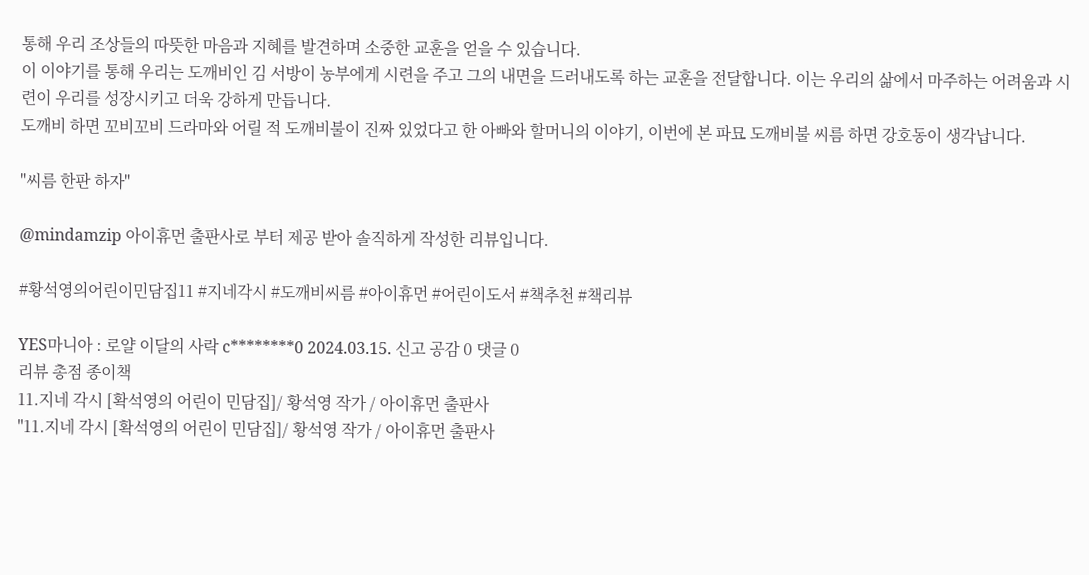통해 우리 조상들의 따뜻한 마음과 지혜를 발견하며 소중한 교훈을 얻을 수 있습니다.
이 이야기를 통해 우리는 도깨비인 김 서방이 농부에게 시련을 주고 그의 내면을 드러내도록 하는 교훈을 전달합니다. 이는 우리의 삶에서 마주하는 어려움과 시련이 우리를 성장시키고 더욱 강하게 만듭니다.
도깨비 하면 꼬비꼬비 드라마와 어릴 적 도깨비불이 진짜 있었다고 한 아빠와 할머니의 이야기, 이번에 본 파묘 도깨비불 씨름 하면 강호동이 생각납니다.

"씨름 한판 하자"

@mindamzip 아이휴먼 출판사로 부터 제공 받아 솔직하게 작성한 리뷰입니다.

#황석영의어린이민담집11 #지네각시 #도깨비씨름 #아이휴먼 #어린이도서 #책추천 #책리뷰

YES마니아 : 로얄 이달의 사락 c********0 2024.03.15. 신고 공감 0 댓글 0
리뷰 총점 종이책
11.지네 각시 [확석영의 어린이 민담집]/ 황석영 작가 / 아이휴먼 출판사
"11.지네 각시 [확석영의 어린이 민담집]/ 황석영 작가 / 아이휴먼 출판사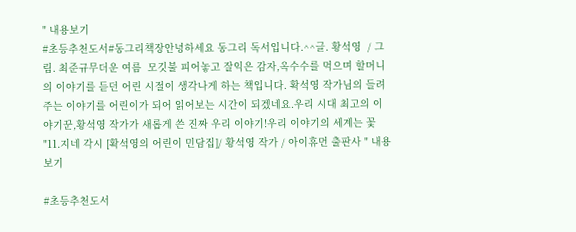" 내용보기
#초등추천도서#동그리책장안녕하세요 동그리 독서입니다.^^글. 황석영  / 그림. 최준규무더운 여름  모깃불 피어놓고 잘익은 감자,옥수수를 먹으며 할머니의 이야기를 듣던 어린 시절이 생각나게 하는 책입니다. 확석영 작가님의 들려주는 이야기를 어린이가 되어 읽어보는 시간이 되겠네요.우리 시대 최고의 이야기꾼,황석영 작가가 새롭게 쓴 진짜 우리 이야기!우리 이야기의 세계는 꽃
"11.지네 각시 [확석영의 어린이 민담집]/ 황석영 작가 / 아이휴먼 출판사 " 내용보기

#초등추천도서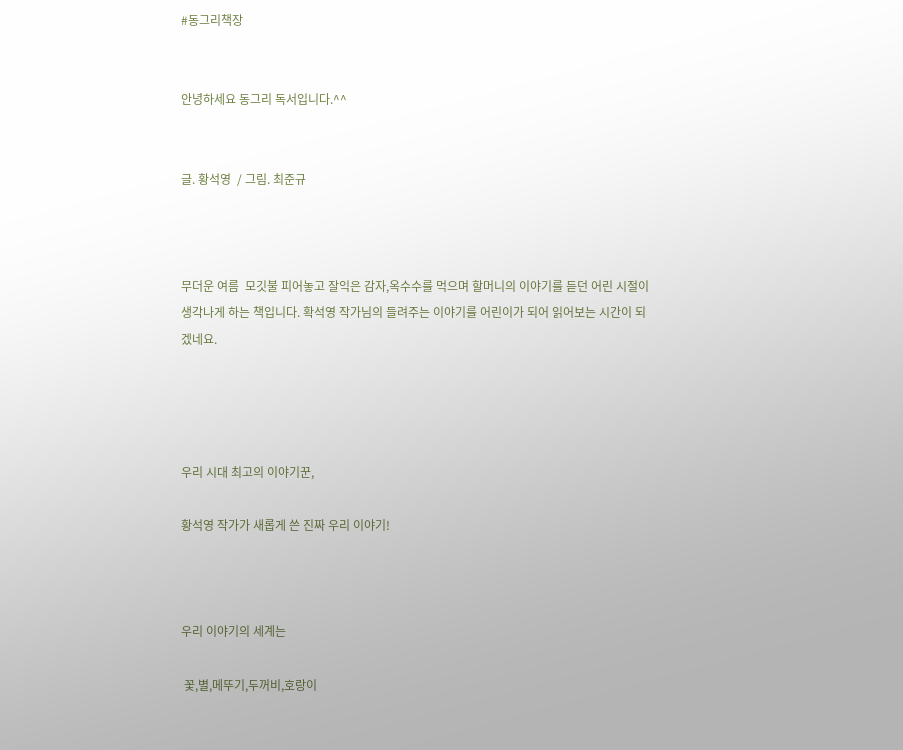#동그리책장


안녕하세요 동그리 독서입니다.^^


글. 황석영  / 그림. 최준규



무더운 여름  모깃불 피어놓고 잘익은 감자,옥수수를 먹으며 할머니의 이야기를 듣던 어린 시절이 생각나게 하는 책입니다. 확석영 작가님의 들려주는 이야기를 어린이가 되어 읽어보는 시간이 되겠네요.




우리 시대 최고의 이야기꾼,

황석영 작가가 새롭게 쓴 진짜 우리 이야기!



우리 이야기의 세계는

 꽃,별,메뚜기,두꺼비,호랑이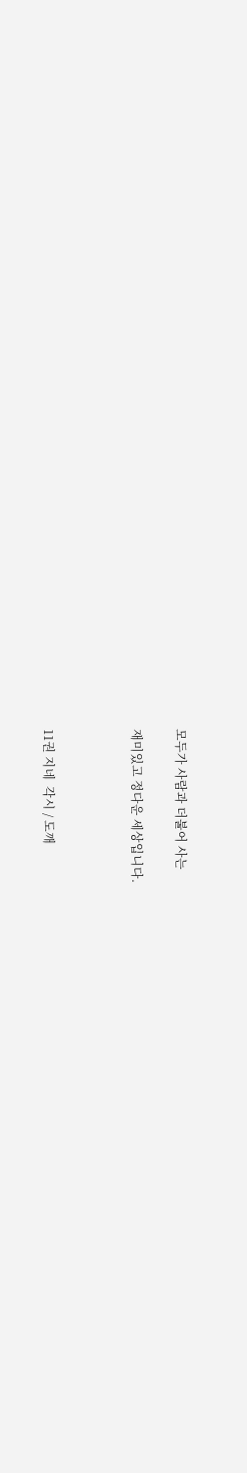모두가 사람과 더불어 사는

재미있고 정다운 세상입니다.



11권 지네  각시 / 도깨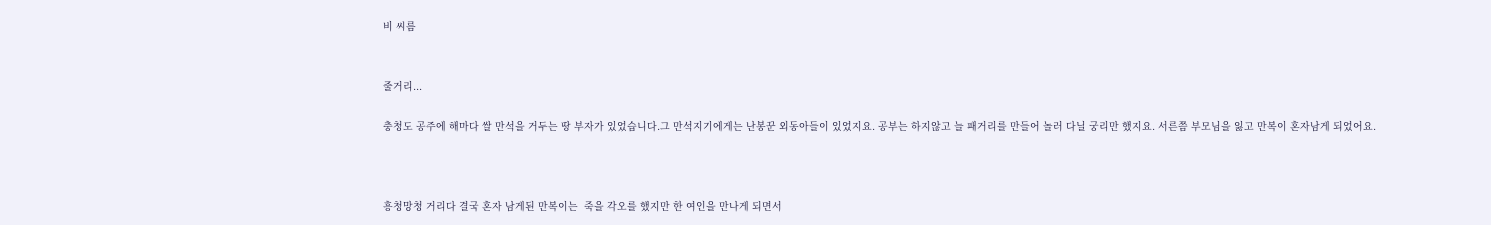비 씨름


줄거리...

충청도 공주에 해마다 쌀 만석을 거두는 땅 부자가 있었습니다.그 만석지기에게는 난봉꾼 외동아들이 있었지요. 공부는 하지않고 늘 패거리를 만들어 놀러 다닐 궁리만 했지요. 서른쯤 부모님을 잃고 만복이 혼자남게 되었어요.



흥청망청 거리다 결국 혼자 남게된 만복이는  죽을 각오를 했지만 한 여인을 만나게 되면서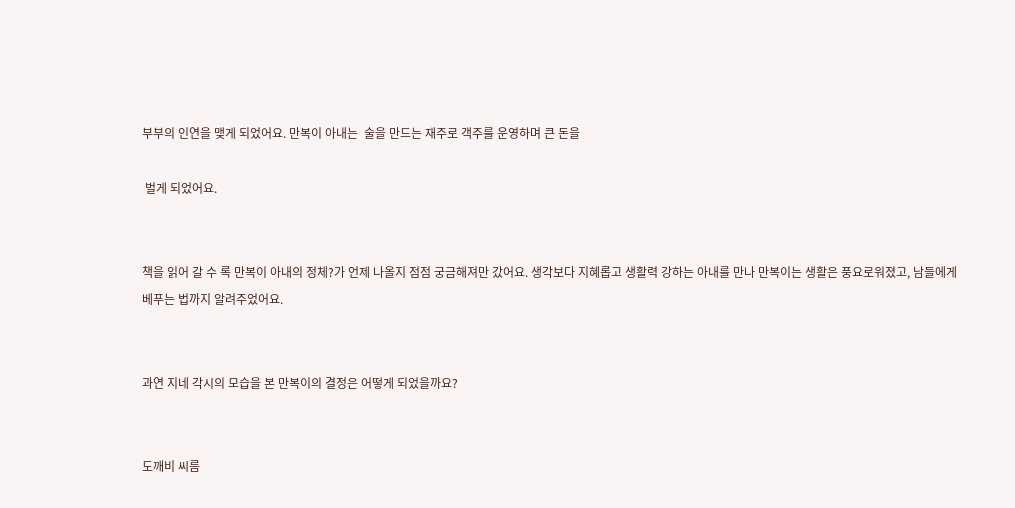부부의 인연을 맺게 되었어요. 만복이 아내는  술을 만드는 재주로 객주를 운영하며 큰 돈을

 벌게 되었어요.


책을 읽어 갈 수 록 만복이 아내의 정체?가 언제 나올지 점점 궁금해져만 갔어요. 생각보다 지혜롭고 생활력 강하는 아내를 만나 만복이는 생활은 풍요로워졌고, 남들에게 베푸는 법까지 알려주었어요.


과연 지네 각시의 모습을 본 만복이의 결정은 어떻게 되었을까요?


도깨비 씨름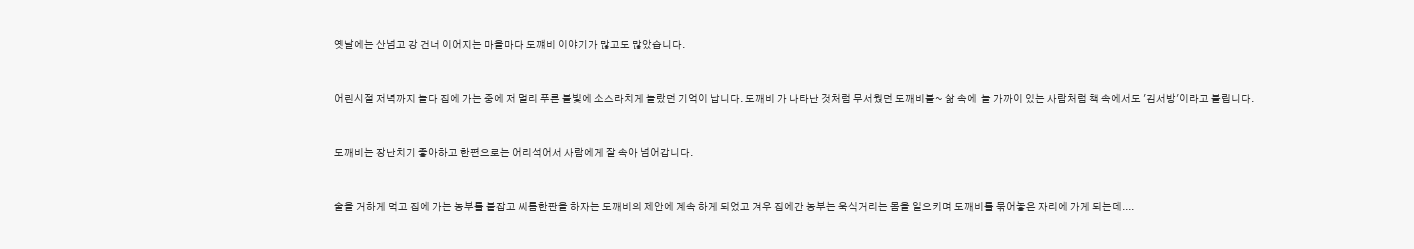옛날에는 산넘고 강 건너 이어지는 마을마다 도꺠비 이야기가 많고도 많았습니다.


어린시절 저녁까지 놀다 집에 가는 중에 저 멀리 푸른 불빛에 소스라치게 놀랐던 기억이 납니다. 도깨비 가 나타난 것처럼 무서웠던 도깨비불~ 삶 속에  늘 가까이 있는 사람처럼 책 속에서도 '김서방'이라고 불립니다.


도깨비는 장난치기 좋아하고 한편으로는 어리석어서 사람에게 잘 속아 넘어갑니다.


술을 거하게 먹고 집에 가는 농부를 붙잡고 씨름한판을 하자는 도깨비의 제안에 계속 하게 되었고 겨우 집에간 농부는 욱식거리는 몸을 일으키며 도깨비를 묶어놓은 자리에 가게 되는데....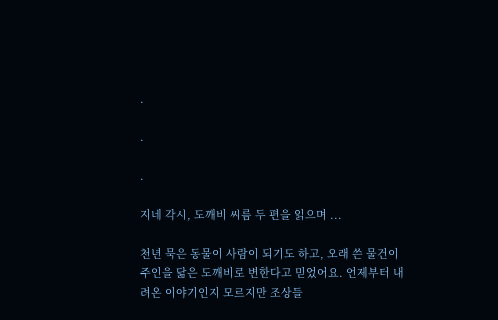.

.

.

지네 각시, 도깨비 씨름 두 편을 읽으며 ...

천년 묵은 동물이 사람이 되기도 하고, 오래 쓴 물건이 주인을 닮은 도깨비로 변한다고 믿었어요. 언제부터 내려온 이야기인지 모르지만 조상들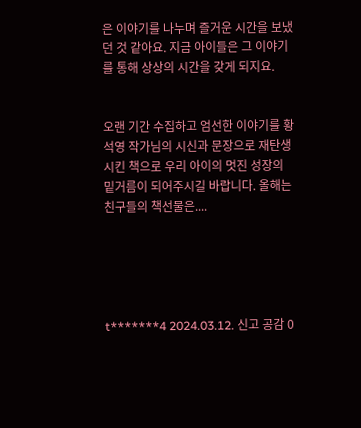은 이야기를 나누며 즐거운 시간을 보냈던 것 같아요. 지금 아이들은 그 이야기를 통해 상상의 시간을 갖게 되지요.


오랜 기간 수집하고 엄선한 이야기를 황석영 작가님의 시신과 문장으로 재탄생시킨 책으로 우리 아이의 멋진 성장의 밑거름이 되어주시길 바랍니다. 올해는 친구들의 책선물은....





t*******4 2024.03.12. 신고 공감 0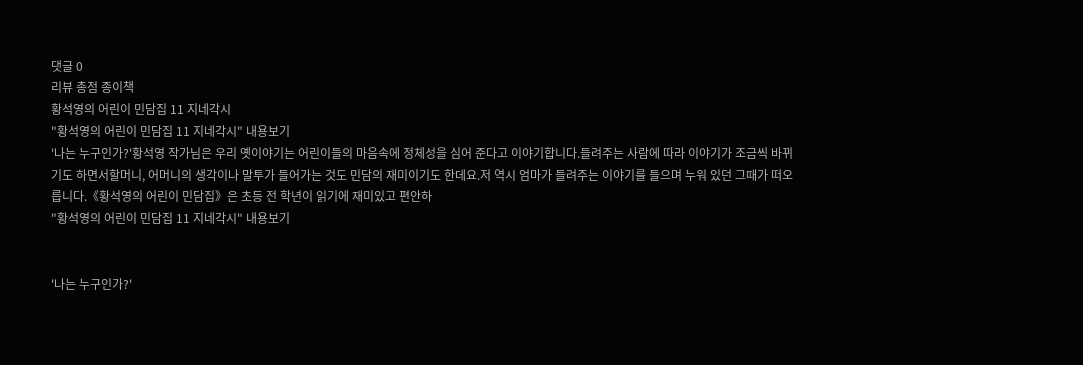댓글 0
리뷰 총점 종이책
황석영의 어린이 민담집 11 지네각시
"황석영의 어린이 민담집 11 지네각시" 내용보기
'나는 누구인가?'황석영 작가님은 우리 옛이야기는 어린이들의 마음속에 정체성을 심어 준다고 이야기합니다.들려주는 사람에 따라 이야기가 조금씩 바뀌기도 하면서할머니, 어머니의 생각이나 말투가 들어가는 것도 민담의 재미이기도 한데요.저 역시 엄마가 들려주는 이야기를 들으며 누워 있던 그때가 떠오릅니다.《황석영의 어린이 민담집》은 초등 전 학년이 읽기에 재미있고 편안하
"황석영의 어린이 민담집 11 지네각시" 내용보기


'나는 누구인가?'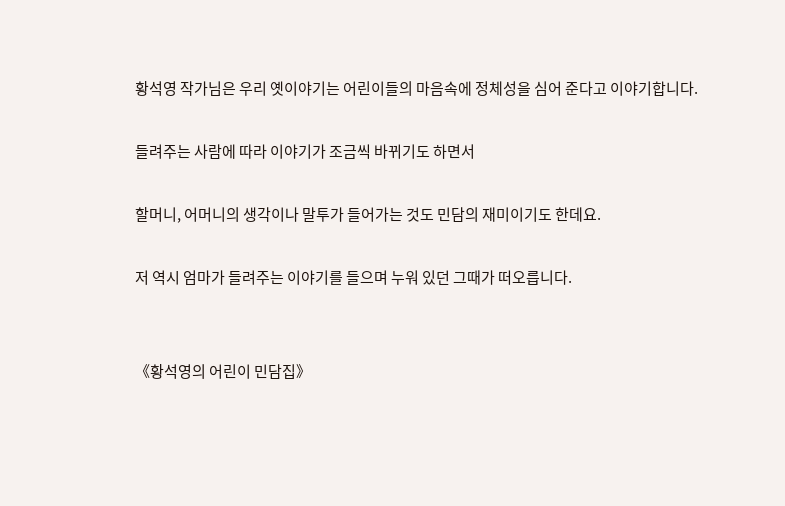황석영 작가님은 우리 옛이야기는 어린이들의 마음속에 정체성을 심어 준다고 이야기합니다.

들려주는 사람에 따라 이야기가 조금씩 바뀌기도 하면서

할머니, 어머니의 생각이나 말투가 들어가는 것도 민담의 재미이기도 한데요.

저 역시 엄마가 들려주는 이야기를 들으며 누워 있던 그때가 떠오릅니다.


《황석영의 어린이 민담집》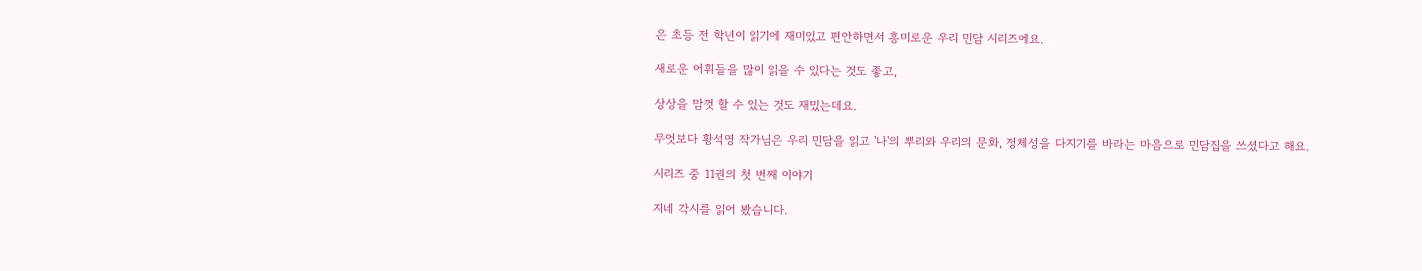은 초등 전 학년이 읽기에 재미있고 편안하면서 흥미로운 우리 민담 시리즈에요.

새로운 어휘들을 많이 읽을 수 있다는 것도 좋고,

상상을 맘껏 할 수 있는 것도 재밌는데요.

무엇보다 황석영 작가님은 우리 민담을 읽고 '나'의 뿌리와 우리의 문화, 정체성을 다지기를 바라는 마음으로 민담집을 쓰셨다고 해요.

시리즈 중 11권의 첫 번째 이야기

지네 각시를 읽어 봤습니다.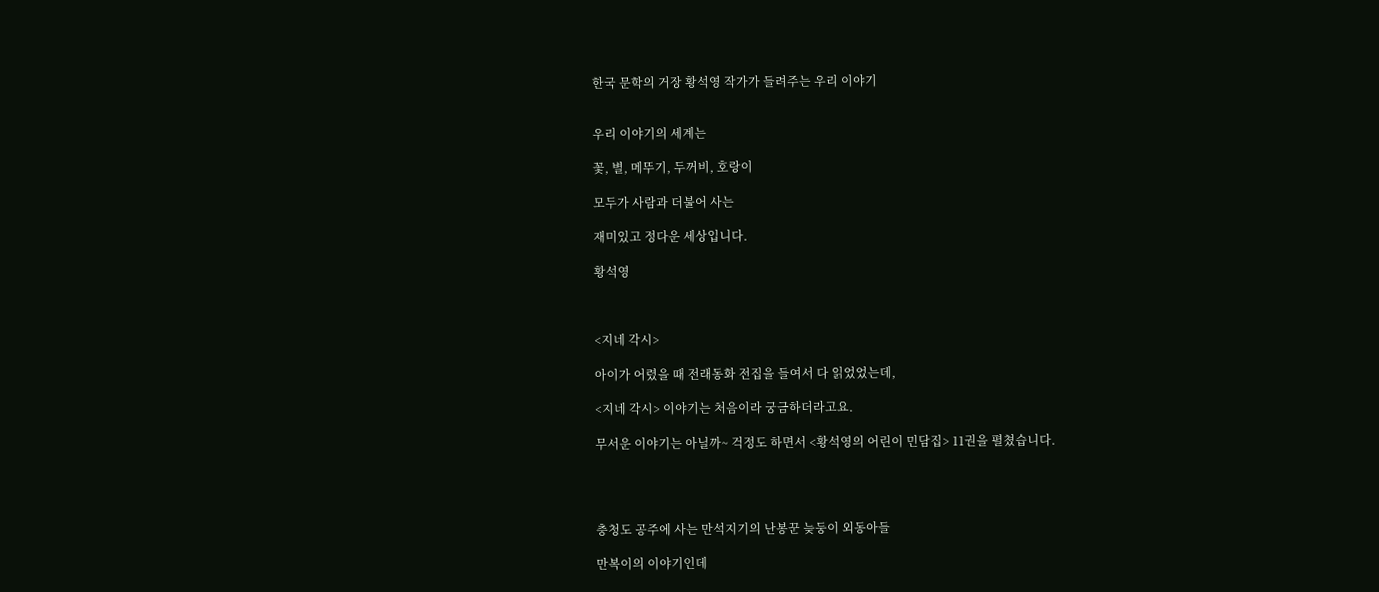한국 문학의 거장 황석영 작가가 들려주는 우리 이야기


우리 이야기의 세계는

꽃, 별, 메뚜기, 두꺼비, 호랑이

모두가 사람과 더불어 사는

재미있고 정다운 세상입니다.

황석영



<지네 각시>

아이가 어렸을 때 전래동화 전집을 들여서 다 읽었었는데,

<지네 각시> 이야기는 처음이라 궁금하더라고요.

무서운 이야기는 아닐까~ 걱정도 하면서 <황석영의 어린이 민담집> 11권을 펼쳤습니다.




충청도 공주에 사는 만석지기의 난봉꾼 늦둥이 외동아들

만복이의 이야기인데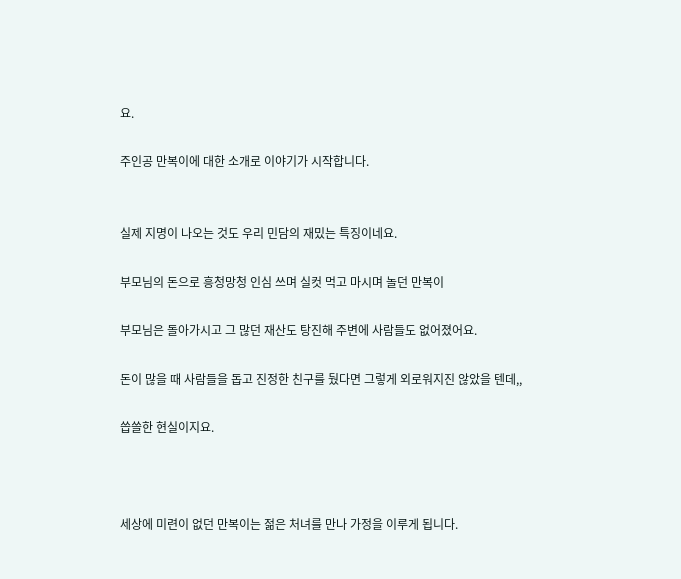요.

주인공 만복이에 대한 소개로 이야기가 시작합니다.


실제 지명이 나오는 것도 우리 민담의 재밌는 특징이네요.

부모님의 돈으로 흥청망청 인심 쓰며 실컷 먹고 마시며 놀던 만복이

부모님은 돌아가시고 그 많던 재산도 탕진해 주변에 사람들도 없어졌어요.

돈이 많을 때 사람들을 돕고 진정한 친구를 뒀다면 그렇게 외로워지진 않았을 텐데,,

씁쓸한 현실이지요.



세상에 미련이 없던 만복이는 젊은 처녀를 만나 가정을 이루게 됩니다.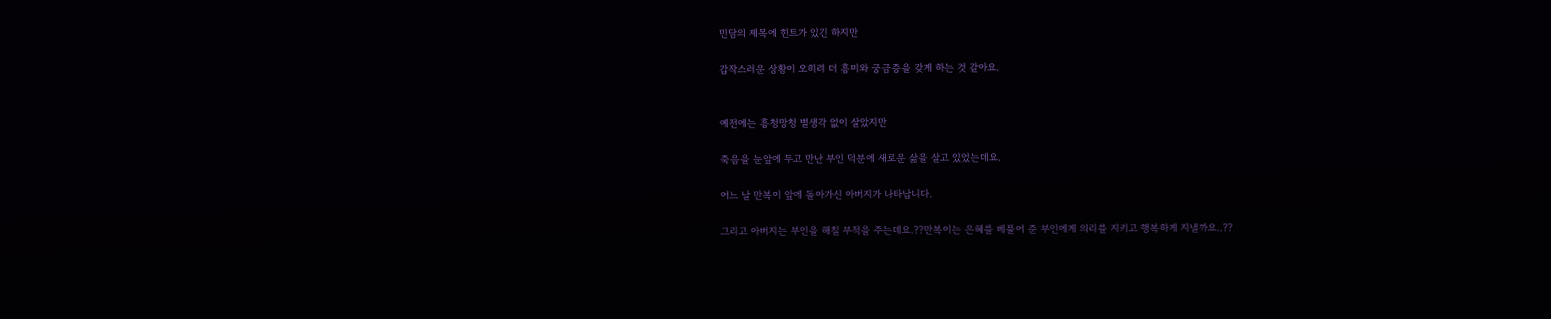민담의 제목에 힌트가 있긴 하지만

갑작스러운 상황이 오히려 더 흥미와 궁금증을 갖게 하는 것 같아요.


예전에는 흥청망청 별생각 없이 살았지만

죽음을 눈앞에 두고 만난 부인 덕분에 새로운 삶을 살고 있었는데요.

어느 날 만복이 앞에 돌아가신 아버지가 나타납니다.

그리고 아버지는 부인을 해칠 부적을 주는데요.??만복이는 은혜를 베풀어 준 부인에게 의리를 지키고 행복하게 지낼까요..??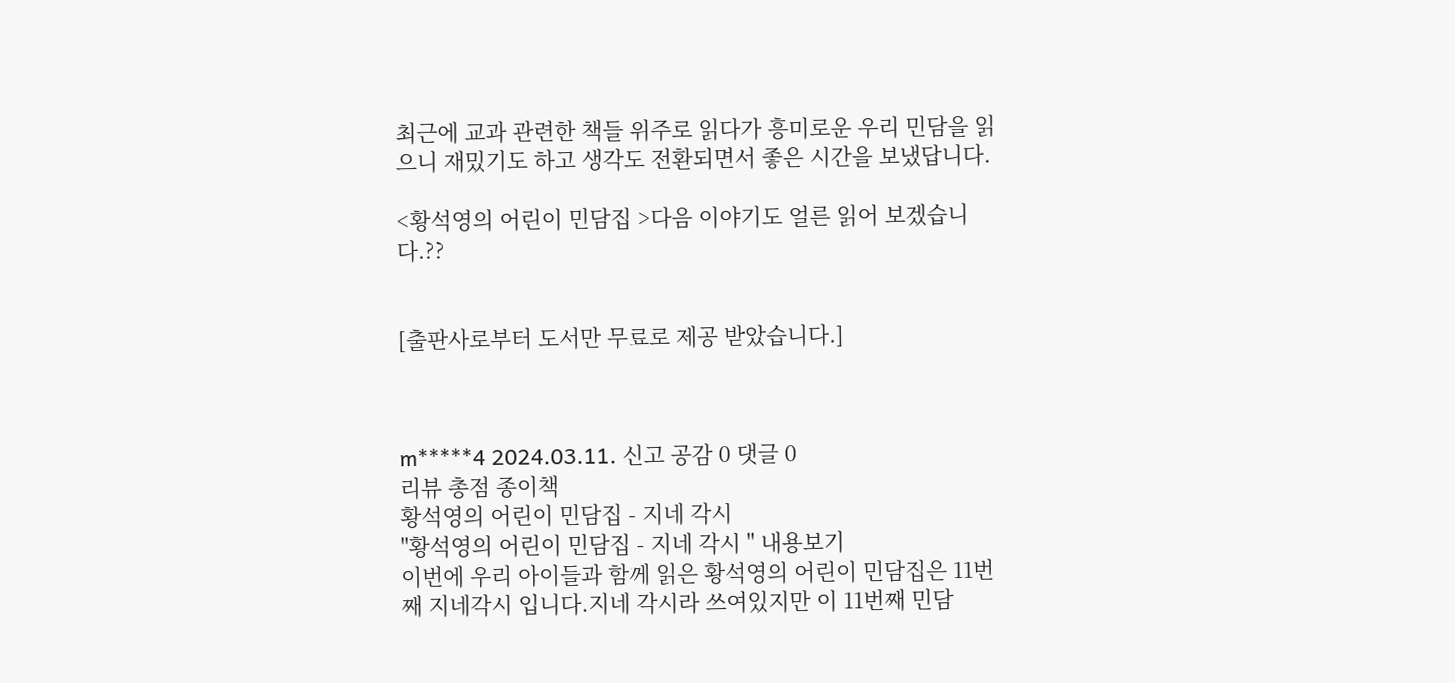최근에 교과 관련한 책들 위주로 읽다가 흥미로운 우리 민담을 읽으니 재밌기도 하고 생각도 전환되면서 좋은 시간을 보냈답니다.

<황석영의 어린이 민담집 >다음 이야기도 얼른 읽어 보겠습니다.??


[출판사로부터 도서만 무료로 제공 받았습니다.]



m*****4 2024.03.11. 신고 공감 0 댓글 0
리뷰 총점 종이책
황석영의 어린이 민담집 - 지네 각시
"황석영의 어린이 민담집 - 지네 각시 " 내용보기
이번에 우리 아이들과 함께 읽은 황석영의 어린이 민담집은 11번째 지네각시 입니다.지네 각시라 쓰여있지만 이 11번째 민담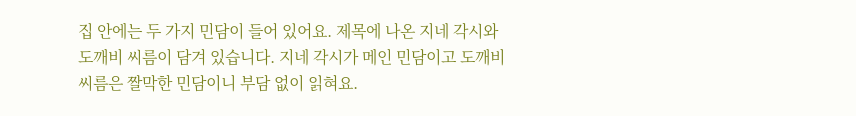집 안에는 두 가지 민담이 들어 있어요. 제목에 나온 지네 각시와 도깨비 씨름이 담겨 있습니다. 지네 각시가 메인 민담이고 도깨비 씨름은 짤막한 민담이니 부담 없이 읽혀요.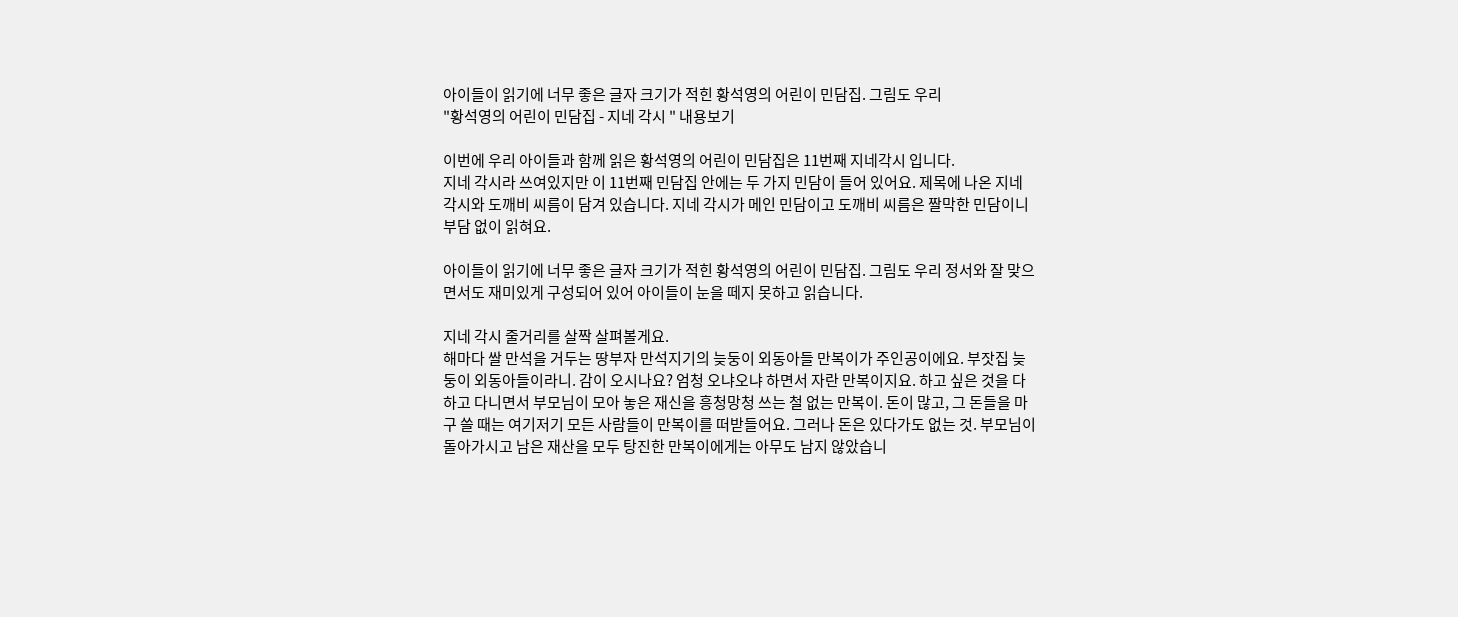아이들이 읽기에 너무 좋은 글자 크기가 적힌 황석영의 어린이 민담집. 그림도 우리
"황석영의 어린이 민담집 - 지네 각시 " 내용보기

이번에 우리 아이들과 함께 읽은 황석영의 어린이 민담집은 11번째 지네각시 입니다.
지네 각시라 쓰여있지만 이 11번째 민담집 안에는 두 가지 민담이 들어 있어요. 제목에 나온 지네 각시와 도깨비 씨름이 담겨 있습니다. 지네 각시가 메인 민담이고 도깨비 씨름은 짤막한 민담이니 부담 없이 읽혀요.

아이들이 읽기에 너무 좋은 글자 크기가 적힌 황석영의 어린이 민담집. 그림도 우리 정서와 잘 맞으면서도 재미있게 구성되어 있어 아이들이 눈을 떼지 못하고 읽습니다.

지네 각시 줄거리를 살짝 살펴볼게요.
해마다 쌀 만석을 거두는 땅부자 만석지기의 늦둥이 외동아들 만복이가 주인공이에요. 부잣집 늦둥이 외동아들이라니. 감이 오시나요? 엄청 오냐오냐 하면서 자란 만복이지요. 하고 싶은 것을 다 하고 다니면서 부모님이 모아 놓은 재신을 흥청망청 쓰는 철 없는 만복이. 돈이 많고, 그 돈들을 마구 쓸 때는 여기저기 모든 사람들이 만복이를 떠받들어요. 그러나 돈은 있다가도 없는 것. 부모님이 돌아가시고 남은 재산을 모두 탕진한 만복이에게는 아무도 남지 않았습니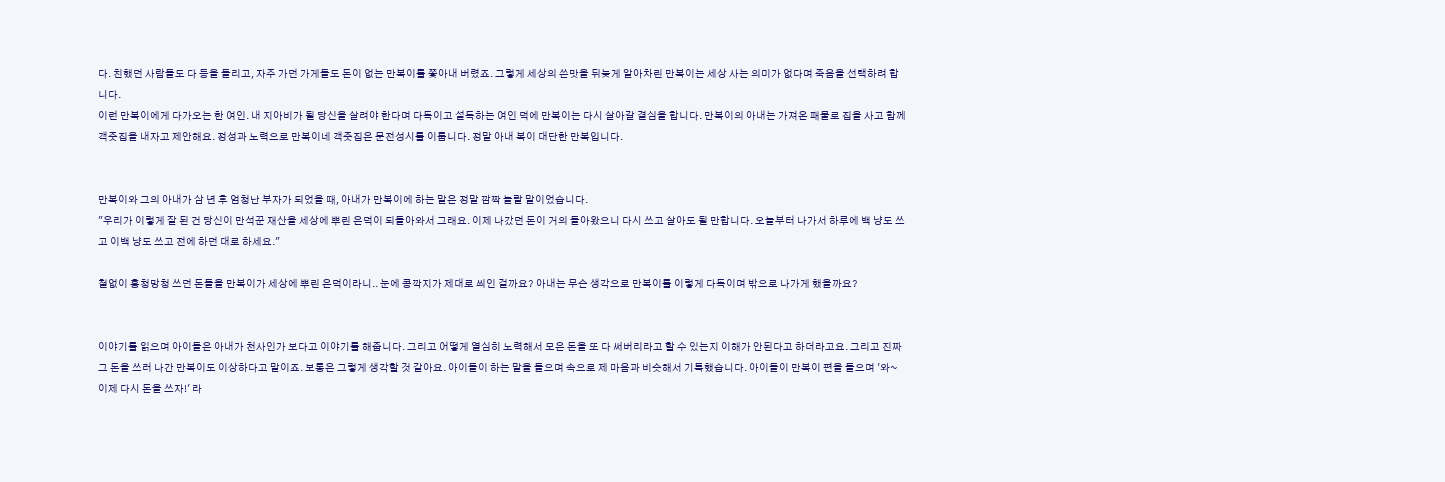다. 친했던 사람들도 다 등을 돌리고, 자주 가던 가게들도 돈이 없는 만복이를 쫓아내 버렸죠. 그렇게 세상의 쓴맛을 뒤늦게 알아차린 만복이는 세상 사는 의미가 없다며 죽음을 선택하려 합니다.
이런 만복이에게 다가오는 한 여인. 내 지아비가 될 당신을 살려야 한다며 다독이고 설득하는 여인 덕에 만복이는 다시 살아갈 결심을 합니다. 만복이의 아내는 가져온 패물로 집을 사고 함께 객줏집을 내자고 제안해요. 정성과 노력으로 만복이네 객줏집은 문전성시를 이룹니다. 정말 아내 복이 대단한 만복입니다.


만복이와 그의 아내가 삼 년 후 엄청난 부자가 되었을 때, 아내가 만복이에 하는 말은 정말 깜짝 놀랄 말이었습니다.
"우리가 이렇게 잘 된 건 당신이 만석꾼 재산을 세상에 뿌린 은덕이 되돌아와서 그래요. 이제 나갔던 돈이 거의 돌아왔으니 다시 쓰고 살아도 될 만합니다. 오늘부터 나가서 하루에 백 냥도 쓰고 이백 냥도 쓰고 전에 하던 대로 하세요."

철없이 흥청망청 쓰던 돈들을 만복이가 세상에 뿌린 은덕이라니.. 눈에 콩깍지가 제대로 씌인 걸까요? 아내는 무슨 생각으로 만복이를 이렇게 다독이며 밖으로 나가게 했을까요?


이야기를 읽으며 아이들은 아내가 천사인가 보다고 이야기를 해줍니다. 그리고 어떻게 열심히 노력해서 모은 돈을 또 다 써버리라고 할 수 있는지 이해가 안된다고 하더라고요. 그리고 진짜 그 돈을 쓰러 나간 만복이도 이상하다고 말이죠. 보통은 그렇게 생각할 것 같아요. 아이들이 하는 말을 들으며 속으로 제 마음과 비슷해서 기특했습니다. 아이들이 만복이 편을 들으며 '와~ 이제 다시 돈을 쓰자!' 라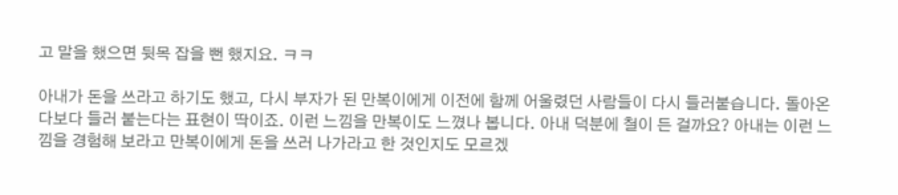고 말을 했으면 뒷목 잡을 뻔 했지요. ㅋㅋ

아내가 돈을 쓰라고 하기도 했고, 다시 부자가 된 만복이에게 이전에 함께 어울렸던 사람들이 다시 들러붙습니다. 돌아온다보다 들러 붙는다는 표현이 딱이죠. 이런 느낌을 만복이도 느꼈나 봅니다. 아내 덕분에 철이 든 걸까요? 아내는 이런 느낌을 경험해 보라고 만복이에게 돈을 쓰러 나가라고 한 것인지도 모르겠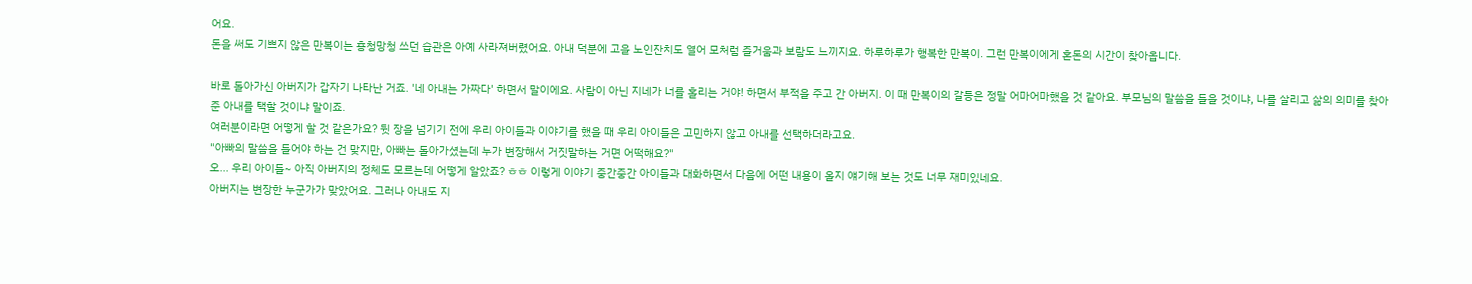어요.
돈을 써도 기쁘지 않은 만복이는 흥청망청 쓰던 습관은 아예 사라져버렸어요. 아내 덕분에 고을 노인잔치도 열어 모처럼 즐거움과 보람도 느끼지요. 하루하루가 행복한 만복이. 그런 만복이에게 혼돈의 시간이 찾아옵니다.

바로 돌아가신 아버지가 갑자기 나타난 거죠. '네 아내는 가짜다' 하면서 말이에요. 사람이 아닌 지네가 너를 홀리는 거야! 하면서 부적을 주고 간 아버지. 이 때 만복이의 갈등은 정말 어마어마했을 것 같아요. 부모님의 말씀을 들을 것이냐, 나를 살리고 삶의 의미를 찾아준 아내를 택할 것이냐 말이죠.
여러분이라면 어떻게 할 것 같은가요? 뒷 장을 넘기기 전에 우리 아이들과 이야기를 했을 때 우리 아이들은 고민하지 않고 아내를 선택하더라고요.
"아빠의 말씀을 들어야 하는 건 맞지만, 아빠는 돌아가셨는데 누가 변장해서 거짓말하는 거면 어떡해요?"
오... 우리 아이들~ 아직 아버지의 정체도 모르는데 어떻게 알았죠? ㅎㅎ 이렇게 이야기 중간중간 아이들과 대화하면서 다음에 어떤 내용이 올지 얘기해 보는 것도 너무 재미있네요.
아버지는 변장한 누군가가 맞았어요. 그러나 아내도 지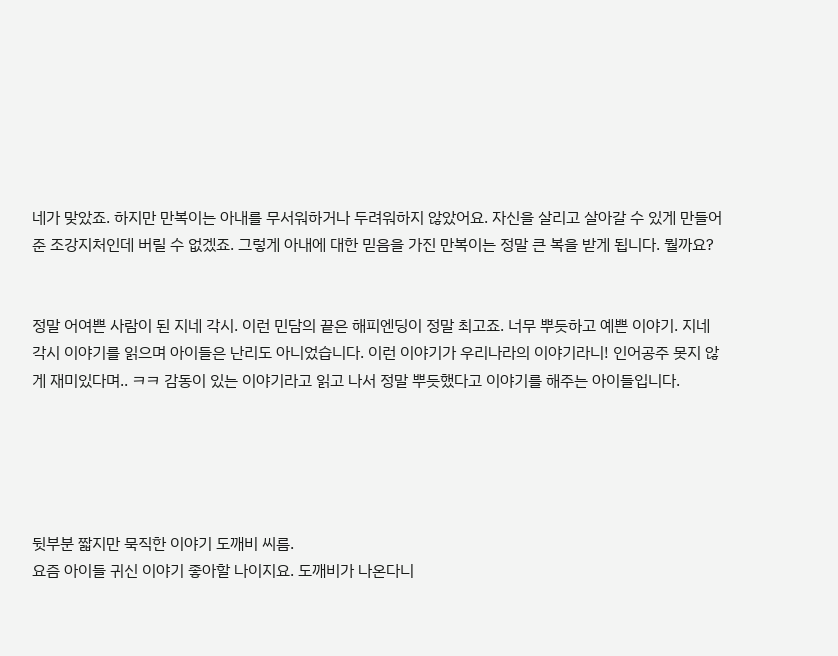네가 맞았죠. 하지만 만복이는 아내를 무서워하거나 두려워하지 않았어요. 자신을 살리고 살아갈 수 있게 만들어준 조강지처인데 버릴 수 없겠죠. 그렇게 아내에 대한 믿음을 가진 만복이는 정말 큰 복을 받게 됩니다. 뭘까요?


정말 어여쁜 사람이 된 지네 각시. 이런 민담의 끝은 해피엔딩이 정말 최고죠. 너무 뿌듯하고 예쁜 이야기. 지네 각시 이야기를 읽으며 아이들은 난리도 아니었습니다. 이런 이야기가 우리나라의 이야기라니! 인어공주 못지 않게 재미있다며.. ㅋㅋ 감동이 있는 이야기라고 읽고 나서 정말 뿌듯했다고 이야기를 해주는 아이들입니다.





뒷부분 짧지만 묵직한 이야기 도깨비 씨름.
요즘 아이들 귀신 이야기 좋아할 나이지요. 도깨비가 나온다니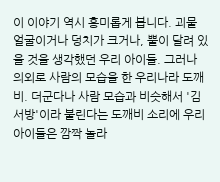이 이야기 역시 흥미롭게 봅니다. 괴물 얼굴이거나 덩치가 크거나, 뿔이 달려 있을 것을 생각했던 우리 아이들. 그러나 의외로 사람의 모습을 한 우리나라 도깨비. 더군다나 사람 모습과 비슷해서 '김 서방'이라 불린다는 도깨비 소리에 우리 아이들은 깜짝 놀라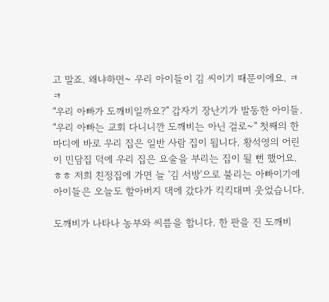고 말죠. 왜냐하면~ 우리 아이들이 김 씨이기 때문이에요. ㅋㅋ
"우리 아빠가 도깨비일까요?" 갑자기 장난기가 발동한 아이들. "우리 아빠는 교회 다니니깐 도깨비는 아닌 걸로~" 첫째의 한 마디에 바로 우리 집은 일반 사람 집이 됩니다. 황석영의 어린이 민담집 덕에 우리 집은 요술을 부리는 집이 될 뻔 했어요. ㅎㅎ 저희 친정집에 가면 늘 '김 서방'으로 불리는 아빠이기에 아이들은 오늘도 할아버지 댁에 갔다가 킥킥대며 웃었습니다.

도깨비가 나타나 농부와 씨름을 합니다. 한 판을 진 도깨비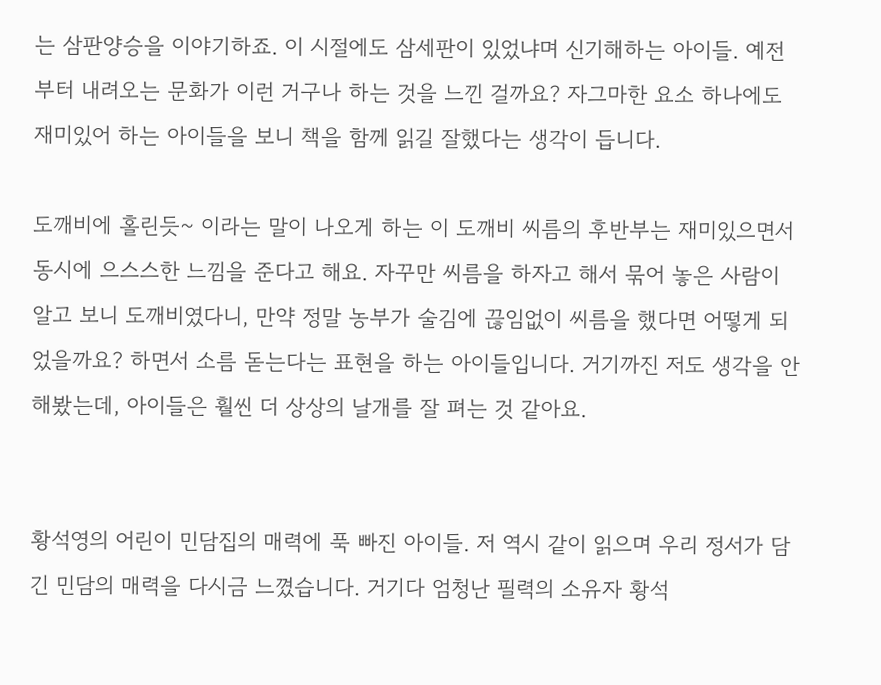는 삼판양승을 이야기하죠. 이 시절에도 삼세판이 있었냐며 신기해하는 아이들. 예전부터 내려오는 문화가 이런 거구나 하는 것을 느낀 걸까요? 자그마한 요소 하나에도 재미있어 하는 아이들을 보니 책을 함께 읽길 잘했다는 생각이 듭니다.

도깨비에 홀린듯~ 이라는 말이 나오게 하는 이 도깨비 씨름의 후반부는 재미있으면서 동시에 으스스한 느낌을 준다고 해요. 자꾸만 씨름을 하자고 해서 묶어 놓은 사람이 알고 보니 도깨비였다니, 만약 정말 농부가 술김에 끊임없이 씨름을 했다면 어떻게 되었을까요? 하면서 소름 돋는다는 표현을 하는 아이들입니다. 거기까진 저도 생각을 안 해봤는데, 아이들은 훨씬 더 상상의 날개를 잘 펴는 것 같아요.


황석영의 어린이 민담집의 매력에 푹 빠진 아이들. 저 역시 같이 읽으며 우리 정서가 담긴 민담의 매력을 다시금 느꼈습니다. 거기다 엄청난 필력의 소유자 황석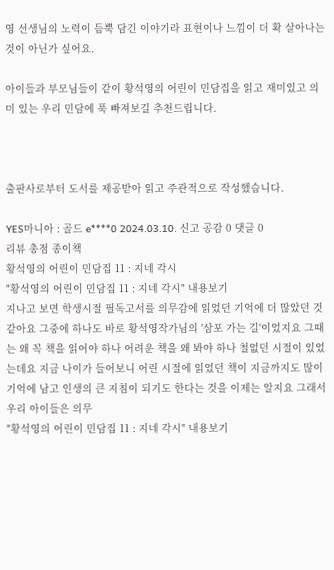영 선생님의 노력이 듬뿍 담긴 이야기라 표현이나 느낌이 더 확 살아나는 것이 아닌가 싶어요.

아이들과 부모님들이 같이 황석영의 어린이 민담집을 읽고 재미있고 의미 있는 우리 민담에 푹 빠져보길 추천드립니다.



출판사로부터 도서를 제공받아 읽고 주관적으로 작성했습니다.

YES마니아 : 골드 e****0 2024.03.10. 신고 공감 0 댓글 0
리뷰 총점 종이책
황석영의 어린이 민담집 11 : 지네 각시
"황석영의 어린이 민담집 11 : 지네 각시" 내용보기
지나고 보면 학생시절 필독고서를 의무감에 읽었던 기억에 더 많았던 것 같아요 그중에 하나도 바로 황석영작가님의 '삼포 가는 길'이었지요 그때는 왜 꼭 책을 읽어야 하나 어려운 책을 왜 봐야 하나 철없던 시절이 있었는데요 지금 나이가 들어보니 어린 시절에 읽었던 책이 지금까지도 많이 기억에 남고 인생의 큰 지침이 되기도 한다는 것을 이제는 알지요 그래서 우리 아이들은 의무
"황석영의 어린이 민담집 11 : 지네 각시" 내용보기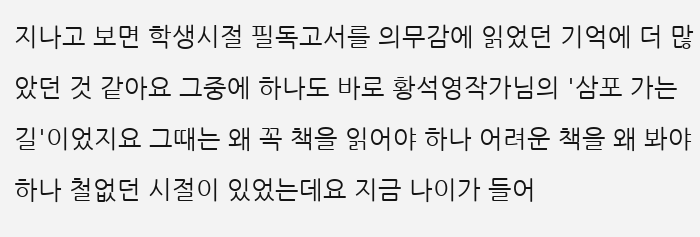지나고 보면 학생시절 필독고서를 의무감에 읽었던 기억에 더 많았던 것 같아요 그중에 하나도 바로 황석영작가님의 '삼포 가는 길'이었지요 그때는 왜 꼭 책을 읽어야 하나 어려운 책을 왜 봐야 하나 철없던 시절이 있었는데요 지금 나이가 들어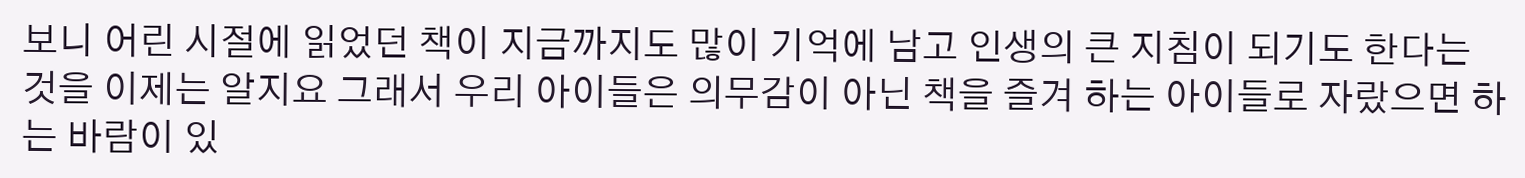보니 어린 시절에 읽었던 책이 지금까지도 많이 기억에 남고 인생의 큰 지침이 되기도 한다는 것을 이제는 알지요 그래서 우리 아이들은 의무감이 아닌 책을 즐겨 하는 아이들로 자랐으면 하는 바람이 있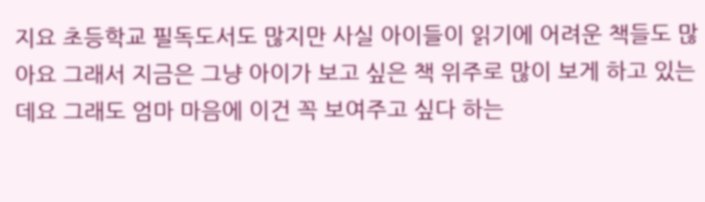지요 초등학교 필독도서도 많지만 사실 아이들이 읽기에 어려운 책들도 많아요 그래서 지금은 그냥 아이가 보고 싶은 책 위주로 많이 보게 하고 있는데요 그래도 엄마 마음에 이건 꼭 보여주고 싶다 하는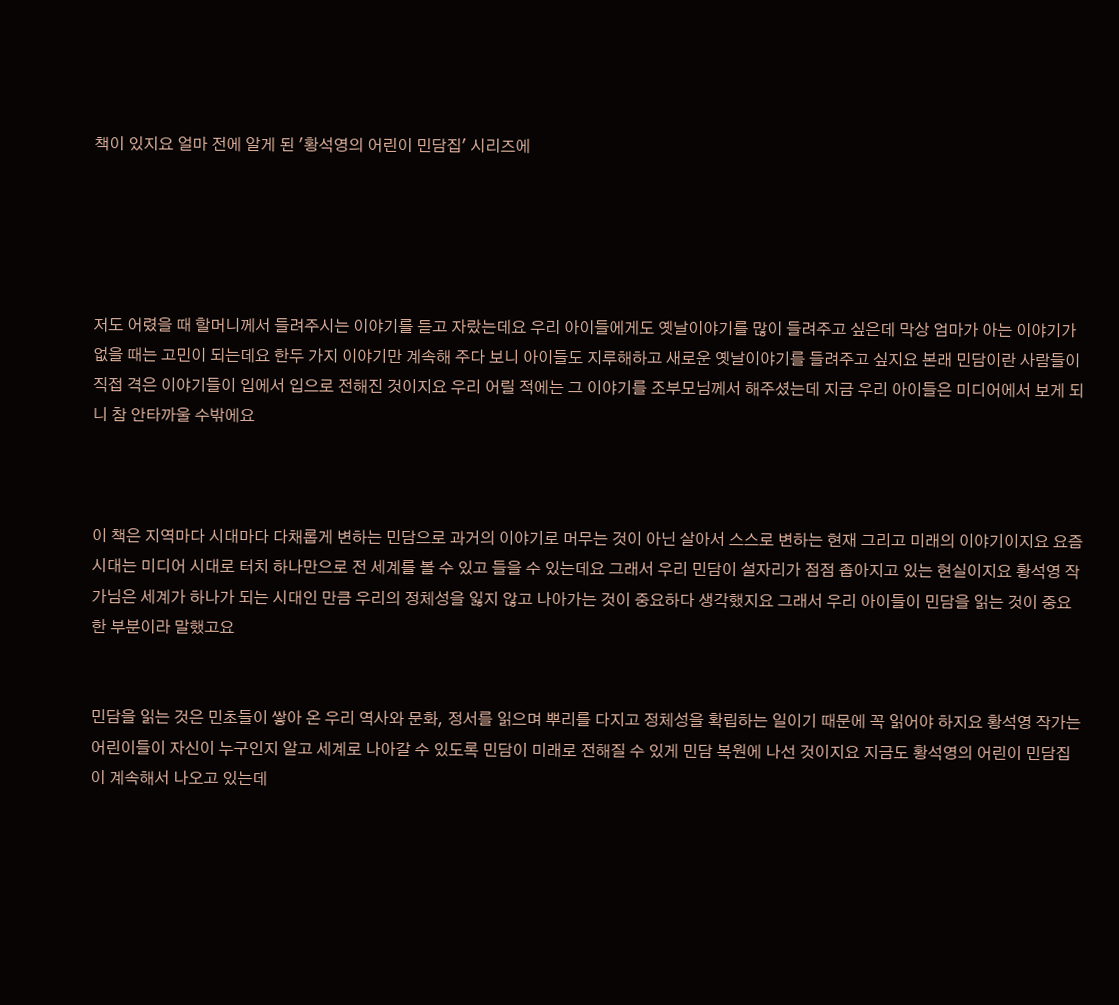책이 있지요 얼마 전에 알게 된 '황석영의 어린이 민담집' 시리즈에





저도 어렸을 때 할머니께서 들려주시는 이야기를 듣고 자랐는데요 우리 아이들에게도 옛날이야기를 많이 들려주고 싶은데 막상 엄마가 아는 이야기가 없을 때는 고민이 되는데요 한두 가지 이야기만 계속해 주다 보니 아이들도 지루해하고 새로운 옛날이야기를 들려주고 싶지요 본래 민담이란 사람들이 직접 격은 이야기들이 입에서 입으로 전해진 것이지요 우리 어릴 적에는 그 이야기를 조부모님께서 해주셨는데 지금 우리 아이들은 미디어에서 보게 되니 참 안타까울 수밖에요



이 책은 지역마다 시대마다 다채롭게 변하는 민담으로 과거의 이야기로 머무는 것이 아닌 살아서 스스로 변하는 현재 그리고 미래의 이야기이지요 요즘 시대는 미디어 시대로 터치 하나만으로 전 세계를 볼 수 있고 들을 수 있는데요 그래서 우리 민담이 설자리가 점점 좁아지고 있는 현실이지요 황석영 작가님은 세계가 하나가 되는 시대인 만큼 우리의 정체성을 잃지 않고 나아가는 것이 중요하다 생각했지요 그래서 우리 아이들이 민담을 읽는 것이 중요한 부분이라 말했고요


민담을 읽는 것은 민초들이 쌓아 온 우리 역사와 문화, 정서를 읽으며 뿌리를 다지고 정체성을 확립하는 일이기 때문에 꼭 읽어야 하지요 황석영 작가는 어린이들이 자신이 누구인지 알고 세계로 나아갈 수 있도록 민담이 미래로 전해질 수 있게 민담 복원에 나선 것이지요 지금도 황석영의 어린이 민담집이 계속해서 나오고 있는데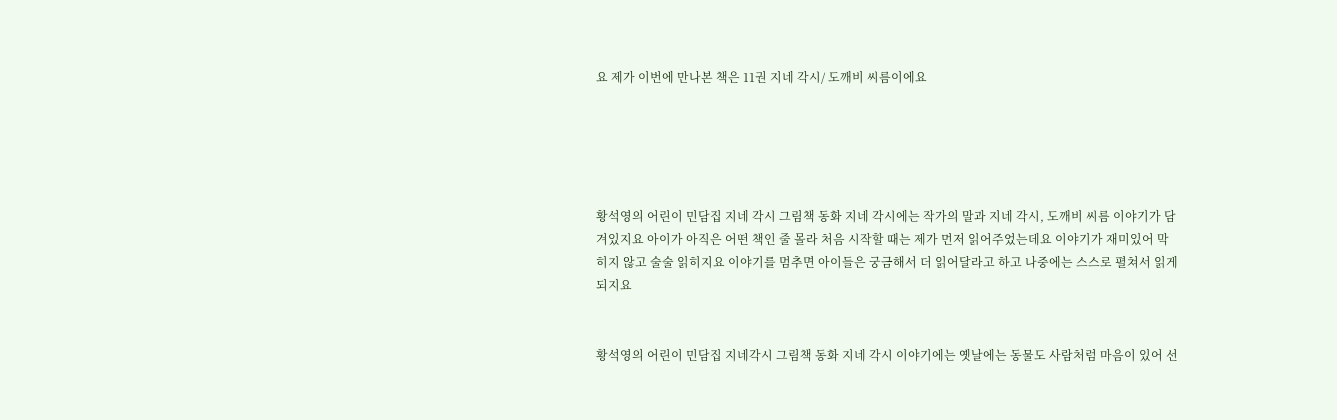요 제가 이번에 만나본 책은 11권 지네 각시/ 도깨비 씨름이에요





황석영의 어린이 민담집 지네 각시 그림책 동화 지네 각시에는 작가의 말과 지네 각시, 도깨비 씨름 이야기가 담겨있지요 아이가 아직은 어떤 책인 줄 몰라 처음 시작할 때는 제가 먼저 읽어주었는데요 이야기가 재미있어 막히지 않고 술술 읽히지요 이야기를 멈추면 아이들은 궁금해서 더 읽어달라고 하고 나중에는 스스로 펼쳐서 읽게 되지요


황석영의 어린이 민담집 지네각시 그림책 동화 지네 각시 이야기에는 옛날에는 동물도 사람처럼 마음이 있어 선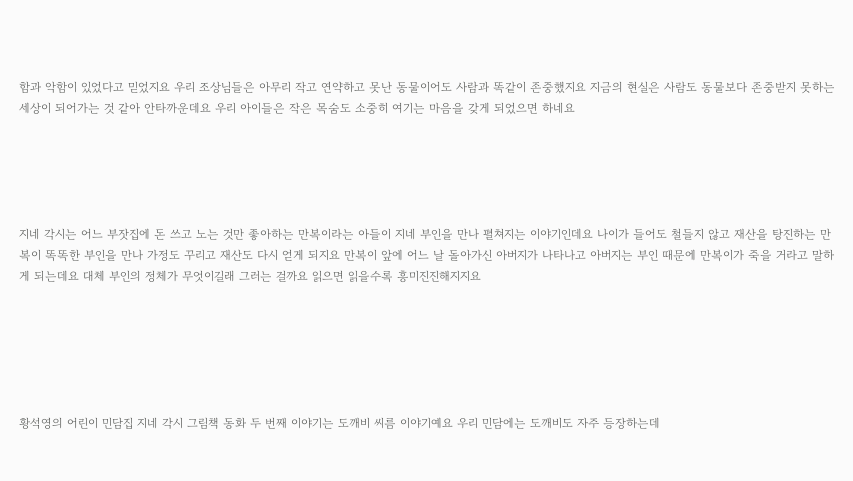함과 악함이 있었다고 믿었지요 우리 조상님들은 아무리 작고 연약하고 못난 동물이어도 사람과 똑같이 존중했지요 지금의 현실은 사람도 동물보다 존중받지 못하는 세상이 되어가는 것 같아 안타까운데요 우리 아이들은 작은 목숨도 소중히 여기는 마음을 갖게 되었으면 하네요





지네 각시는 어느 부잣집에 돈 쓰고 노는 것만 좋아하는 만복이라는 아들이 지네 부인을 만나 펼쳐지는 이야기인데요 나이가 들어도 철들지 않고 재산을 탕진하는 만복이 똑똑한 부인을 만나 가정도 꾸리고 재산도 다시 얻게 되지요 만복이 앞에 어느 날 돌아가신 아버지가 나타나고 아버지는 부인 때문에 만복이가 죽을 거라고 말하게 되는데요 대체 부인의 정체가 무엇이길래 그러는 걸까요 읽으면 읽을수록 흥미진진해지지요






황석영의 어린이 민담집 지네 각시 그림책 동화 두 번째 이야기는 도깨비 씨름 이야기예요 우리 민담에는 도깨비도 자주 등장하는데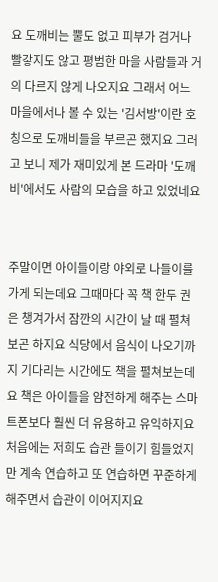요 도깨비는 뿔도 없고 피부가 검거나 빨갛지도 않고 평범한 마을 사람들과 거의 다르지 않게 나오지요 그래서 어느 마을에서나 볼 수 있는 '김서방'이란 호칭으로 도깨비들을 부르곤 했지요 그러고 보니 제가 재미있게 본 드라마 '도깨비'에서도 사람의 모습을 하고 있었네요


주말이면 아이들이랑 야외로 나들이를 가게 되는데요 그때마다 꼭 책 한두 권은 챙겨가서 잠깐의 시간이 날 때 펼쳐보곤 하지요 식당에서 음식이 나오기까지 기다리는 시간에도 책을 펼쳐보는데요 책은 아이들을 얌전하게 해주는 스마트폰보다 훨씬 더 유용하고 유익하지요 처음에는 저희도 습관 들이기 힘들었지만 계속 연습하고 또 연습하면 꾸준하게 해주면서 습관이 이어지지요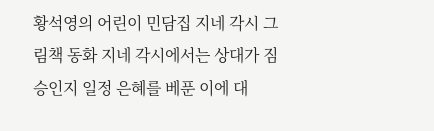황석영의 어린이 민담집 지네 각시 그림책 동화 지네 각시에서는 상대가 짐승인지 일정 은혜를 베푼 이에 대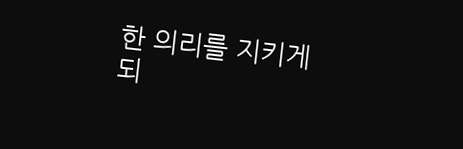한 의리를 지키게 되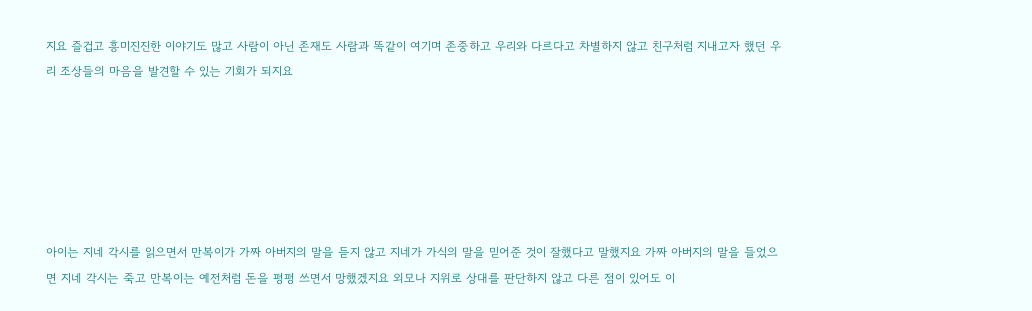지요 즐겁고 흥미진진한 이야기도 많고 사람이 아닌 존재도 사람과 똑같이 여기며 존중하고 우리와 다르다고 차별하지 않고 친구처럼 지내고자 했던 우리 조상들의 마음을 발견할 수 있는 기회가 되지요






아이는 지네 각시를 읽으면서 만복이가 가짜 아버지의 말을 듣지 않고 지네가 가식의 말을 믿어준 것이 잘했다고 말했지요 가짜 아버지의 말을 들었으면 지네 각시는 죽고 만복이는 예전처럼 돈을 펑펑 쓰면서 망했겠지요 외모나 지위로 상대를 판단하지 않고 다른 점이 있어도 이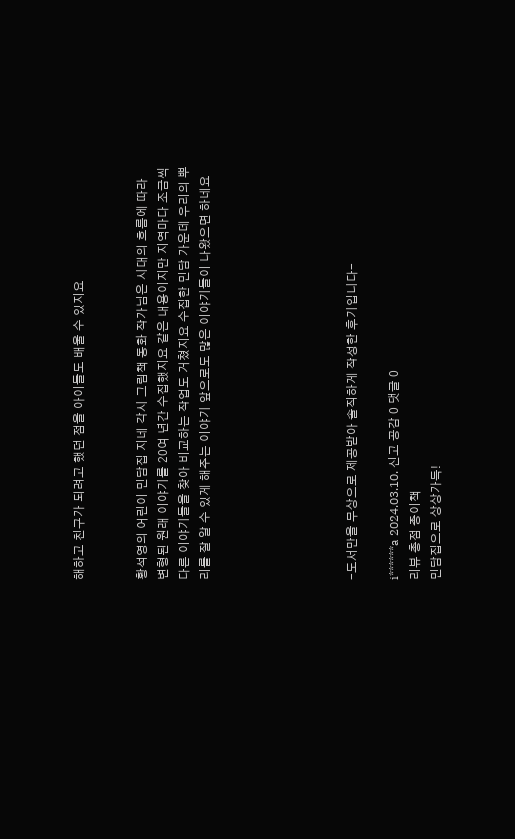해하고 친구가 되려고 했던 점을 아이들도 배울 수 있지요


황석영의 어린이 민담집 지네 각시 그림책 동화 작가님은 시대의 흐름에 따라 변형된 원래 이야기를 20여 년간 수집했지요 같은 내용이지만 지역마다 조금씩 다른 이야기들을 찾아 비교하는 작업도 거쳤지요 수집한 민담 가운데 우리의 뿌리를 잘 알 수 있게 해주는 이야기 앞으로도 많은 이야기들이 나왔으면 하네요






-도서만을 무상으로 제공받아 솔직하게 작성한 후기입니다-

i******a 2024.03.10. 신고 공감 0 댓글 0
리뷰 총점 종이책
민담집으로 상상가득!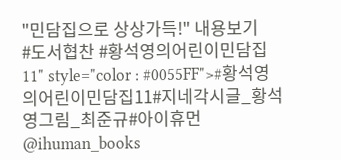"민담집으로 상상가득!" 내용보기
#도서협찬 #황석영의어린이민담집11" style="color : #0055FF">#황석영의어린이민담집11#지네각시글_황석영그림_최준규#아이휴먼 @ihuman_books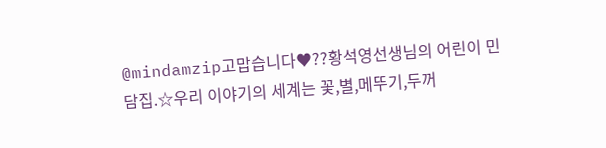@mindamzip고맙습니다♥??황석영선생님의 어린이 민담집.☆우리 이야기의 세계는 꽃,별,메뚜기,두꺼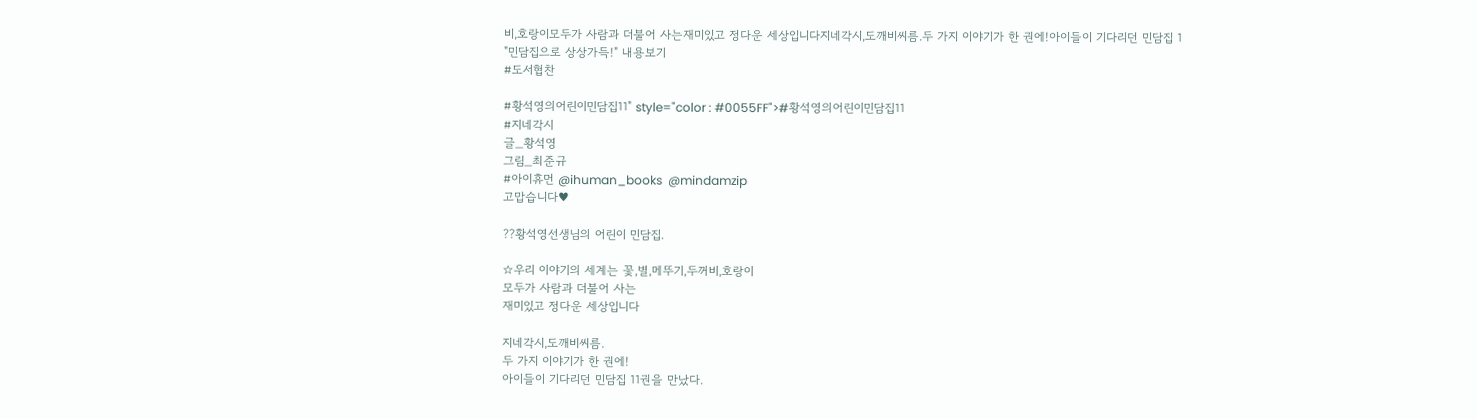비,호랑이모두가 사람과 더불어 사는재미있고 정다운 세상입니다지네각시,도깨비씨름.두 가지 이야기가 한 권에!아이들이 기다리던 민담집 1
"민담집으로 상상가득!" 내용보기
#도서협찬

#황석영의어린이민담집11" style="color : #0055FF">#황석영의어린이민담집11
#지네각시
글_황석영
그림_최준규
#아이휴먼 @ihuman_books  @mindamzip
고맙습니다♥

??황석영선생님의 어린이 민담집.

☆우리 이야기의 세계는 꽃,별,메뚜기,두꺼비,호랑이
모두가 사람과 더불어 사는
재미있고 정다운 세상입니다

지네각시,도깨비씨름.
두 가지 이야기가 한 권에!
아이들이 기다리던 민담집 11권을 만났다.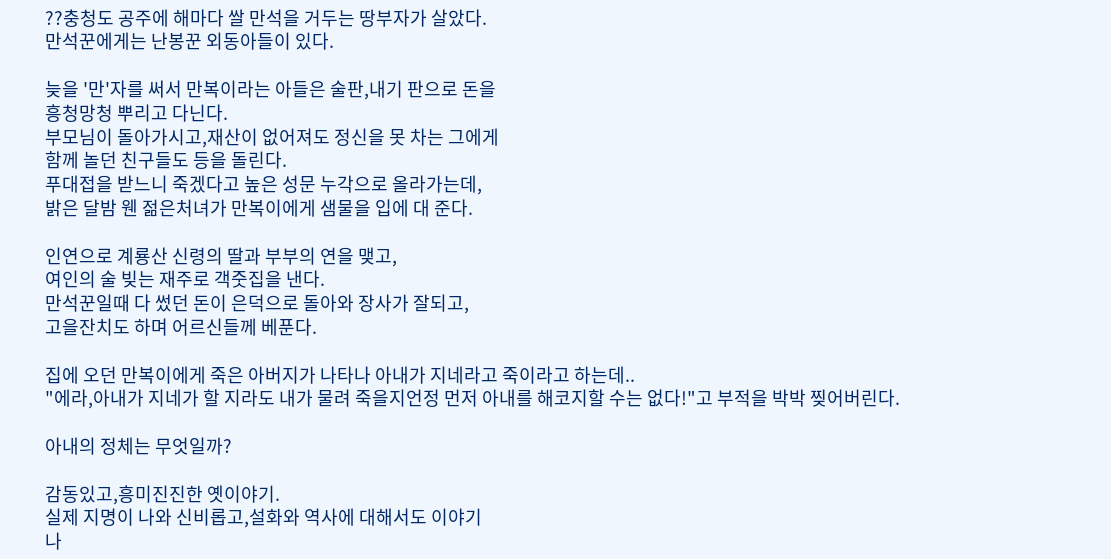??충청도 공주에 해마다 쌀 만석을 거두는 땅부자가 살았다.
만석꾼에게는 난봉꾼 외동아들이 있다.

늦을 '만'자를 써서 만복이라는 아들은 술판,내기 판으로 돈을
흥청망청 뿌리고 다닌다.
부모님이 돌아가시고,재산이 없어져도 정신을 못 차는 그에게
함께 놀던 친구들도 등을 돌린다.
푸대접을 받느니 죽겠다고 높은 성문 누각으로 올라가는데,
밝은 달밤 웬 젊은처녀가 만복이에게 샘물을 입에 대 준다.

인연으로 계룡산 신령의 딸과 부부의 연을 맺고,
여인의 술 빚는 재주로 객줏집을 낸다.
만석꾼일때 다 썼던 돈이 은덕으로 돌아와 장사가 잘되고,
고을잔치도 하며 어르신들께 베푼다.

집에 오던 만복이에게 죽은 아버지가 나타나 아내가 지네라고 죽이라고 하는데..
"에라,아내가 지네가 할 지라도 내가 물려 죽을지언정 먼저 아내를 해코지할 수는 없다!"고 부적을 박박 찢어버린다.

아내의 정체는 무엇일까?

감동있고,흥미진진한 옛이야기.
실제 지명이 나와 신비롭고,설화와 역사에 대해서도 이야기
나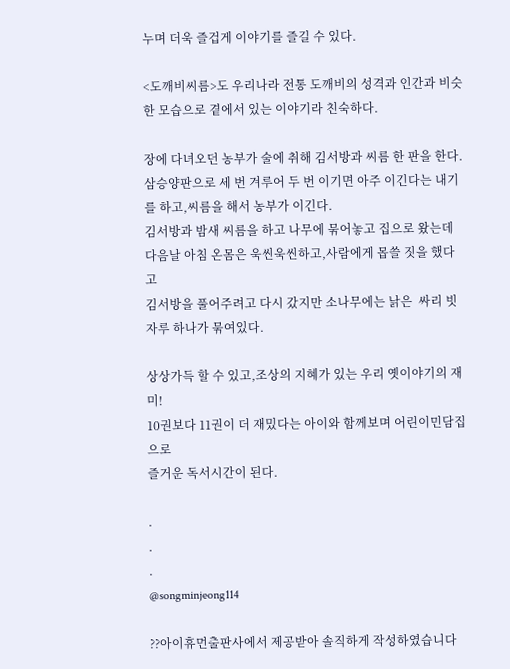누며 더욱 즐겁게 이야기를 즐길 수 있다.

<도깨비씨름>도 우리나라 전통 도깨비의 성격과 인간과 비슷한 모습으로 곁에서 있는 이야기라 친숙하다.

장에 다녀오던 농부가 술에 취해 김서방과 씨름 한 판을 한다.
삼승양판으로 세 번 겨루어 두 번 이기면 아주 이긴다는 내기를 하고,씨름을 해서 농부가 이긴다.
김서방과 밤새 씨름을 하고 나무에 묶어놓고 집으로 왔는데
다음날 아침 온몸은 욱씬욱씬하고,사람에게 몹쓸 짓을 했다고
김서방을 풀어주려고 다시 갔지만 소나무에는 낡은  싸리 빗자루 하나가 묶여있다.

상상가득 할 수 있고,조상의 지혜가 있는 우리 옛이야기의 재미!
10권보다 11권이 더 재밌다는 아이와 함께보며 어린이민담집으로
즐거운 독서시간이 된다.

.
.
.
@songminjeong114

??아이휴먼출판사에서 제공받아 솔직하게 작성하였습니다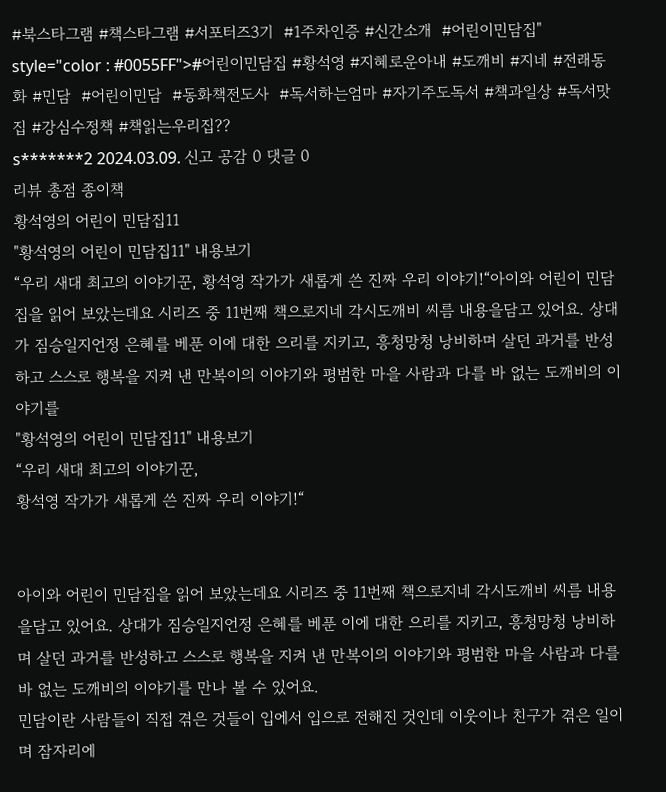#북스타그램 #책스타그램 #서포터즈3기  #1주차인증 #신간소개  #어린이민담집" style="color : #0055FF">#어린이민담집 #황석영 #지혜로운아내 #도깨비 #지네 #전래동화 #민담  #어린이민담  #동화책전도사  #독서하는엄마 #자기주도독서 #책과일상 #독서맛집 #강심수정책 #책읽는우리집??
s*******2 2024.03.09. 신고 공감 0 댓글 0
리뷰 총점 종이책
황석영의 어린이 민담집11
"황석영의 어린이 민담집11" 내용보기
“우리 새대 최고의 이야기꾼, 황석영 작가가 새롭게 쓴 진짜 우리 이야기!“아이와 어린이 민담집을 읽어 보았는데요 시리즈 중 11번째 책으로지네 각시도깨비 씨름 내용을담고 있어요. 상대가 짐승일지언정 은혜를 베푼 이에 대한 으리를 지키고, 흥청망청 낭비하며 살던 과거를 반성하고 스스로 행복을 지켜 낸 만복이의 이야기와 평범한 마을 사람과 다를 바 없는 도깨비의 이야기를
"황석영의 어린이 민담집11" 내용보기
“우리 새대 최고의 이야기꾼,
황석영 작가가 새롭게 쓴 진짜 우리 이야기!“


아이와 어린이 민담집을 읽어 보았는데요 시리즈 중 11번째 책으로지네 각시도깨비 씨름 내용을담고 있어요. 상대가 짐승일지언정 은혜를 베푼 이에 대한 으리를 지키고, 흥청망청 낭비하며 살던 과거를 반성하고 스스로 행복을 지켜 낸 만복이의 이야기와 평범한 마을 사람과 다를 바 없는 도깨비의 이야기를 만나 볼 수 있어요.
민담이란 사람들이 직접 겪은 것들이 입에서 입으로 전해진 것인데 이웃이나 친구가 겪은 일이며 잠자리에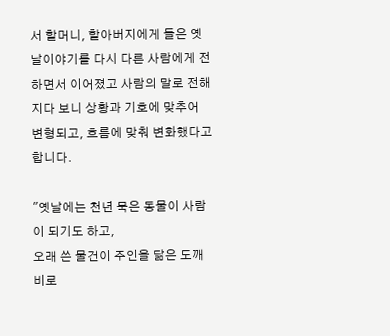서 할머니, 할아버지에게 들은 옛날이야기를 다시 다른 사람에게 전하면서 이어졌고 사람의 말로 전해지다 보니 상황과 기호에 맞추어 변형되고, 흐름에 맞춰 변화했다고 합니다.

"옛날에는 천년 묵은 동물이 사람이 되기도 하고,
오래 쓴 물건이 주인을 닮은 도깨비로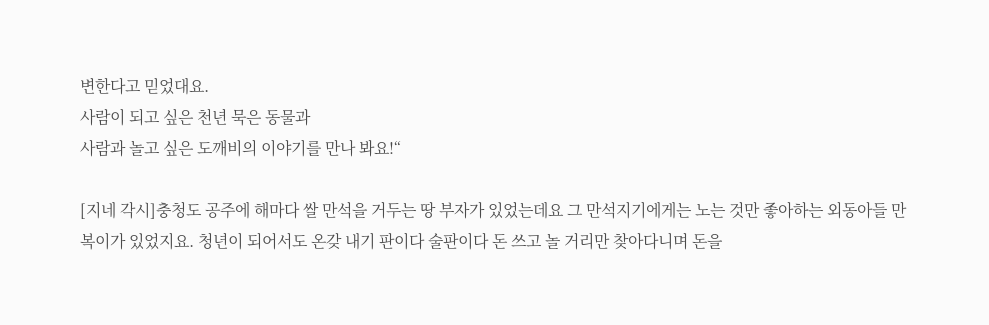변한다고 믿었대요.
사람이 되고 싶은 천년 묵은 동물과
사람과 놀고 싶은 도깨비의 이야기를 만나 봐요!“

[지네 각시]충청도 공주에 해마다 쌀 만석을 거두는 땅 부자가 있었는데요 그 만석지기에게는 노는 것만 좋아하는 외동아들 만복이가 있었지요. 청년이 되어서도 온갖 내기 판이다 술판이다 돈 쓰고 놀 거리만 찾아다니며 돈을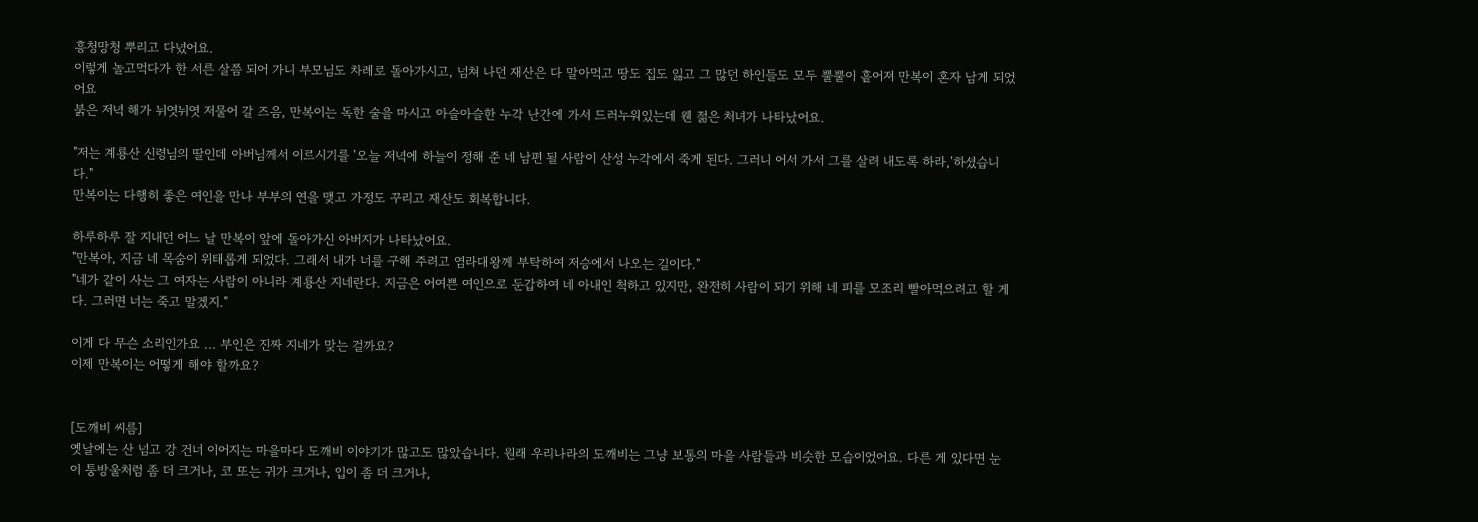흥청망청 뿌리고 다녔어요.
이렇게 놀고먹다가 한 서른 살쯤 되어 가니 부모님도 차례로 돌아가시고, 넘쳐 나던 재산은 다 말아먹고 땅도 집도 잃고 그 많던 하인들도 모두 뿔뿔이 흩어져 만복이 혼자 남게 되었어요
붉은 저녁 해가 뉘엿뉘엿 저물어 갈 즈음, 만복이는 독한 술을 마시고 아슬아슬한 누각 난간에 가서 드러누워있는데 웬 젊은 처녀가 나타났어요.

"저는 계룡산 신령님의 딸인데 아버님께서 이르시기를 '오늘 저녁에 하늘이 정해 준 네 남편 될 사람이 산성 누각에서 죽게 된다. 그러니 어서 가서 그를 살려 내도록 하라,'하셨습니다."
만복이는 다행히 좋은 여인을 만나 부부의 연을 맺고 가정도 꾸리고 재산도 회복합니다.

하루하루 잘 지내던 어느 날 만복이 앞에 돌아가신 아버지가 나타났어요.
"만복아, 지금 네 목숨이 위태롭게 되었다. 그래서 내가 너를 구해 주려고 염라대왕께 부탁하여 저승에서 나오는 길이다."
"네가 같이 사는 그 여자는 사람이 아니라 계룡산 지네란다. 지금은 어여쁜 여인으로 둔갑하여 네 아내인 척하고 있지만, 완전히 사람이 되기 위해 네 피를 모조리 빨아먹으려고 할 게다. 그러면 너는 죽고 말겠지."

이게 다 무슨 소리인가요 ... 부인은 진짜 지네가 맞는 걸까요?
이제 만복이는 어떻게 해야 할까요?


[도깨비 씨름]
옛날에는 산 넘고 강 건너 이어지는 마을마다 도깨비 이야기가 많고도 많았습니다. 원래 우리나라의 도깨비는 그냥 보통의 마을 사람들과 비슷한 모습이었어요. 다른 게 있다면 눈이 퉁방울처럼 좀 더 크거나, 코 또는 귀가 크거나, 입이 좀 더 크거나,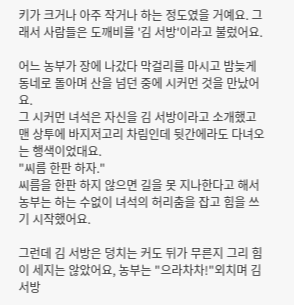키가 크거나 아주 작거나 하는 정도였을 거예요. 그래서 사람들은 도깨비를 '김 서방'이라고 불렀어요.

어느 농부가 장에 나갔다 막걸리를 마시고 밤늦게 동네로 돌아며 산을 넘던 중에 시커먼 것을 만났어요.
그 시커먼 녀석은 자신을 김 서방이라고 소개했고 맨 상투에 바지저고리 차림인데 뒷간에라도 다녀오는 행색이었대요.
"씨름 한판 하자."
씨름을 한판 하지 않으면 길을 못 지나한다고 해서 농부는 하는 수없이 녀석의 허리춤을 잡고 힘을 쓰기 시작했어요.

그런데 김 서방은 덩치는 커도 뒤가 무른지 그리 힘이 세지는 않았어요, 농부는 "으라차차!"외치며 김 서방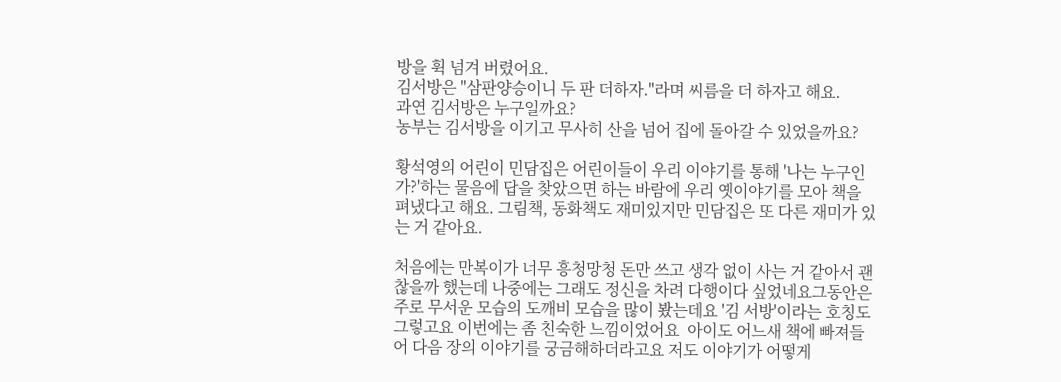방을 휙 넘겨 버렸어요.
김서방은 "삼판양승이니 두 판 더하자."라며 씨름을 더 하자고 해요.
과연 김서방은 누구일까요?
농부는 김서방을 이기고 무사히 산을 넘어 집에 돌아갈 수 있었을까요?

황석영의 어린이 민담집은 어린이들이 우리 이야기를 통해 '나는 누구인가?'하는 물음에 답을 찾았으면 하는 바람에 우리 옛이야기를 모아 책을 펴냈다고 해요. 그림책, 동화책도 재미있지만 민담집은 또 다른 재미가 있는 거 같아요.

처음에는 만복이가 너무 흥청망청 돈만 쓰고 생각 없이 사는 거 같아서 괜찮을까 했는데 나중에는 그래도 정신을 차려 다행이다 싶었네요그동안은 주로 무서운 모습의 도깨비 모습을 많이 봤는데요 '김 서방'이라는 호칭도 그렇고요 이번에는 좀 친숙한 느낌이었어요  아이도 어느새 책에 빠져들어 다음 장의 이야기를 궁금해하더라고요 저도 이야기가 어떻게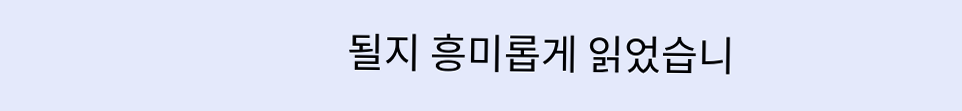될지 흥미롭게 읽었습니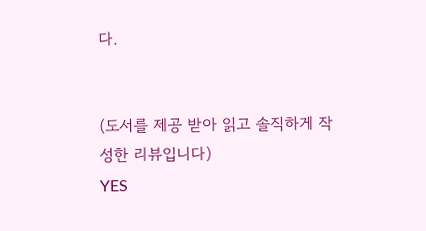다.


(도서를 제공 받아 읽고 솔직하게 작성한 리뷰입니다)
YES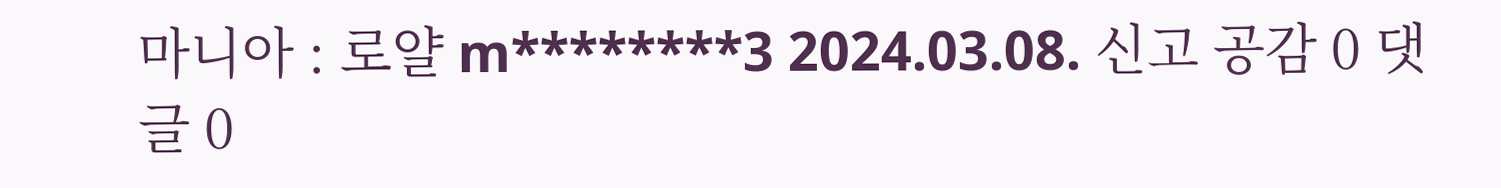마니아 : 로얄 m********3 2024.03.08. 신고 공감 0 댓글 0